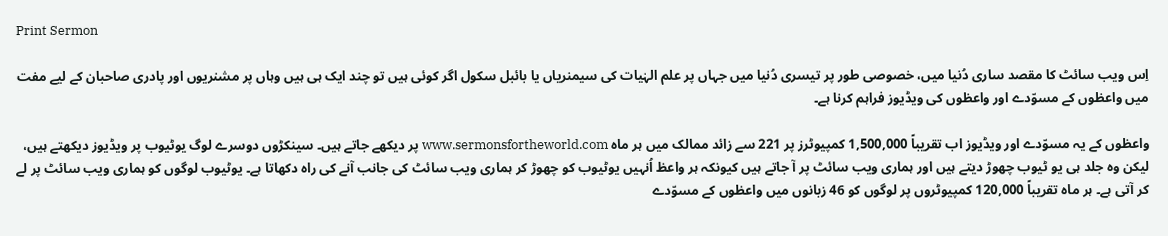Print Sermon

اِس ویب سائٹ کا مقصد ساری دُنیا میں، خصوصی طور پر تیسری دُنیا میں جہاں پر علم الہٰیات کی سیمنریاں یا بائبل سکول اگر کوئی ہیں تو چند ایک ہی ہیں وہاں پر مشنریوں اور پادری صاحبان کے لیے مفت میں واعظوں کے مسوّدے اور واعظوں کی ویڈیوز فراہم کرنا ہے۔

واعظوں کے یہ مسوّدے اور ویڈیوز اب تقریباً 1,500,000 کمپیوٹرز پر 221 سے زائد ممالک میں ہر ماہ www.sermonsfortheworld.com پر دیکھے جاتے ہیں۔ سینکڑوں دوسرے لوگ یوٹیوب پر ویڈیوز دیکھتے ہیں، لیکن وہ جلد ہی یو ٹیوب چھوڑ دیتے ہیں اور ہماری ویب سائٹ پر آ جاتے ہیں کیونکہ ہر واعظ اُنہیں یوٹیوب کو چھوڑ کر ہماری ویب سائٹ کی جانب آنے کی راہ دکھاتا ہے۔ یوٹیوب لوگوں کو ہماری ویب سائٹ پر لے کر آتی ہے۔ ہر ماہ تقریباً 120,000 کمپیوٹروں پر لوگوں کو 46 زبانوں میں واعظوں کے مسوّدے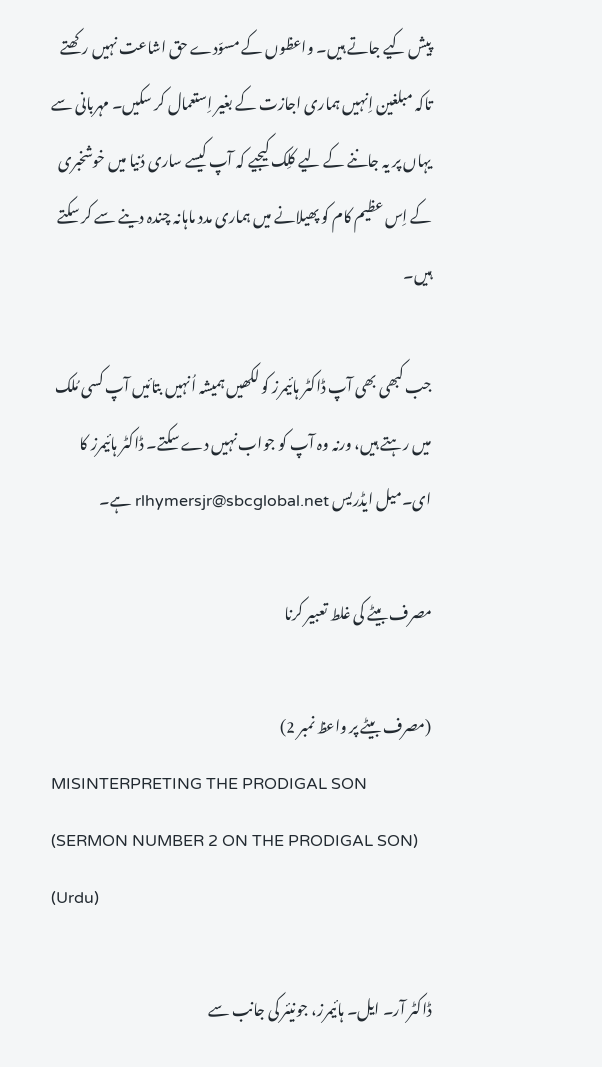پیش کیے جاتے ہیں۔ واعظوں کے مسوّدے حق اشاعت نہیں رکھتے تاکہ مبلغین اِنہیں ہماری اجازت کے بغیر اِستعمال کر سکیں۔ مہربانی سے یہاں پر یہ جاننے کے لیے کلِک کیجیے کہ آپ کیسے ساری دُنیا میں خوشخبری کے اِس عظیم کام کو پھیلانے میں ہماری مدد ماہانہ چندہ دینے سے کر سکتے ہیں۔

جب کبھی بھی آپ ڈاکٹر ہائیمرز کو لکھیں ہمیشہ اُنہیں بتائیں آپ کسی مُلک میں رہتے ہیں، ورنہ وہ آپ کو جواب نہیں دے سکتے۔ ڈاکٹر ہائیمرز کا ای۔میل ایڈریس rlhymersjr@sbcglobal.net ہے۔

مصرف بیٹے کی غلط تعبیر کرنا

(مصرف بیٹے پر واعظ نمبر 2)
MISINTERPRETING THE PRODIGAL SON
(SERMON NUMBER 2 ON THE PRODIGAL SON)
(Urdu)

ڈاکٹر آر۔ ایل۔ ہائیمرز، جونیئر کی جانب سے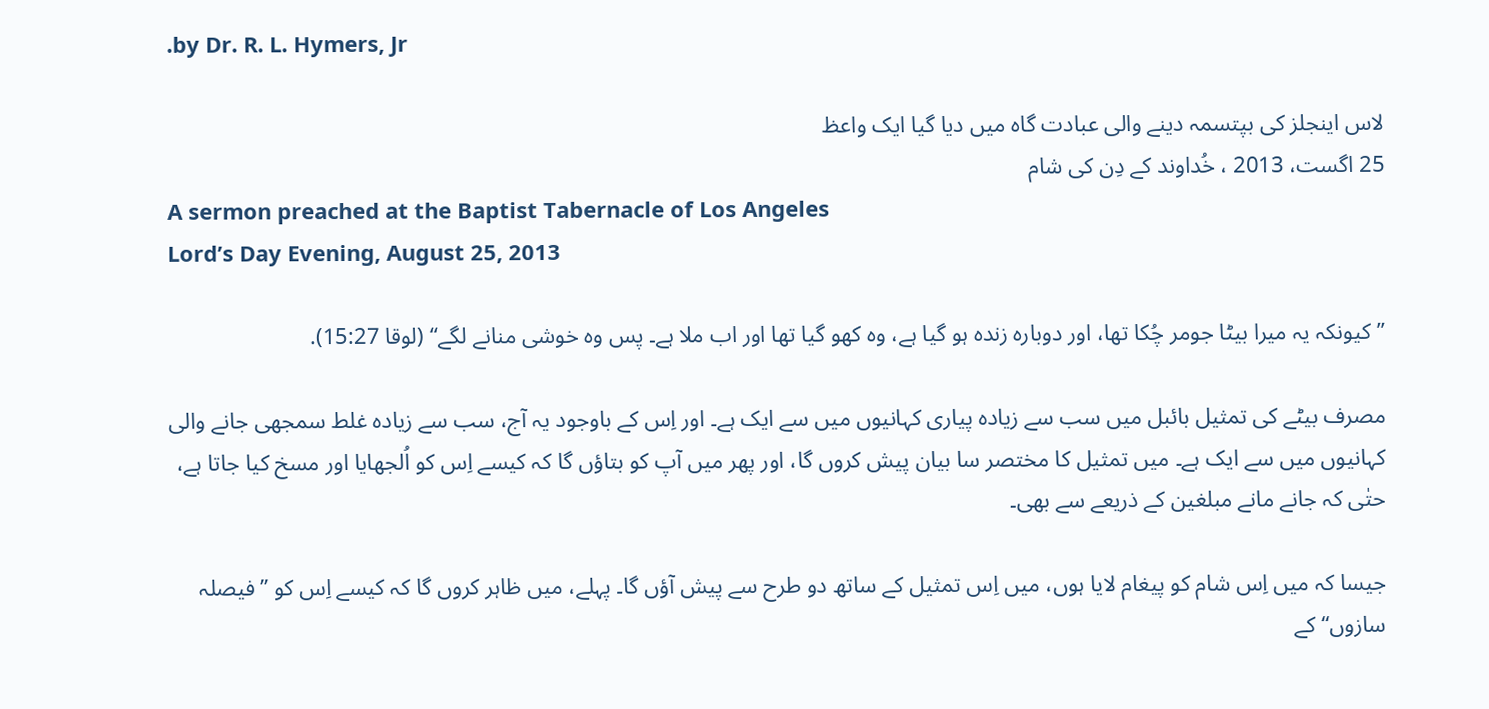.by Dr. R. L. Hymers, Jr

لاس اینجلز کی بپتسمہ دینے والی عبادت گاہ میں دیا گیا ایک واعظ
25 اگست، 2013 ، خُداوند کے دِن کی شام
A sermon preached at the Baptist Tabernacle of Los Angeles
Lord’s Day Evening, August 25, 2013

’’کیونکہ یہ میرا بیٹا جومر چُکا تھا، اور دوبارہ زندہ ہو گیا ہے، وہ کھو گیا تھا اور اب ملا ہے۔ پس وہ خوشی منانے لگے‘‘ (لوقا 15:27).

مصرف بیٹے کی تمثیل بائبل میں سب سے زیادہ پیاری کہانیوں میں سے ایک ہے۔ اور اِس کے باوجود یہ آج، سب سے زیادہ غلط سمجھی جانے والی کہانیوں میں سے ایک ہے۔ میں تمثیل کا مختصر سا بیان پیش کروں گا، اور پھر میں آپ کو بتاؤں گا کہ کیسے اِس کو اُلجھایا اور مسخ کیا جاتا ہے، حتٰی کہ جانے مانے مبلغین کے ذریعے سے بھی۔

جیسا کہ میں اِس شام کو پیغام لایا ہوں، میں اِس تمثیل کے ساتھ دو طرح سے پیش آؤں گا۔ پہلے، میں ظاہر کروں گا کہ کیسے اِس کو ’’فیصلہ سازوں‘‘ کے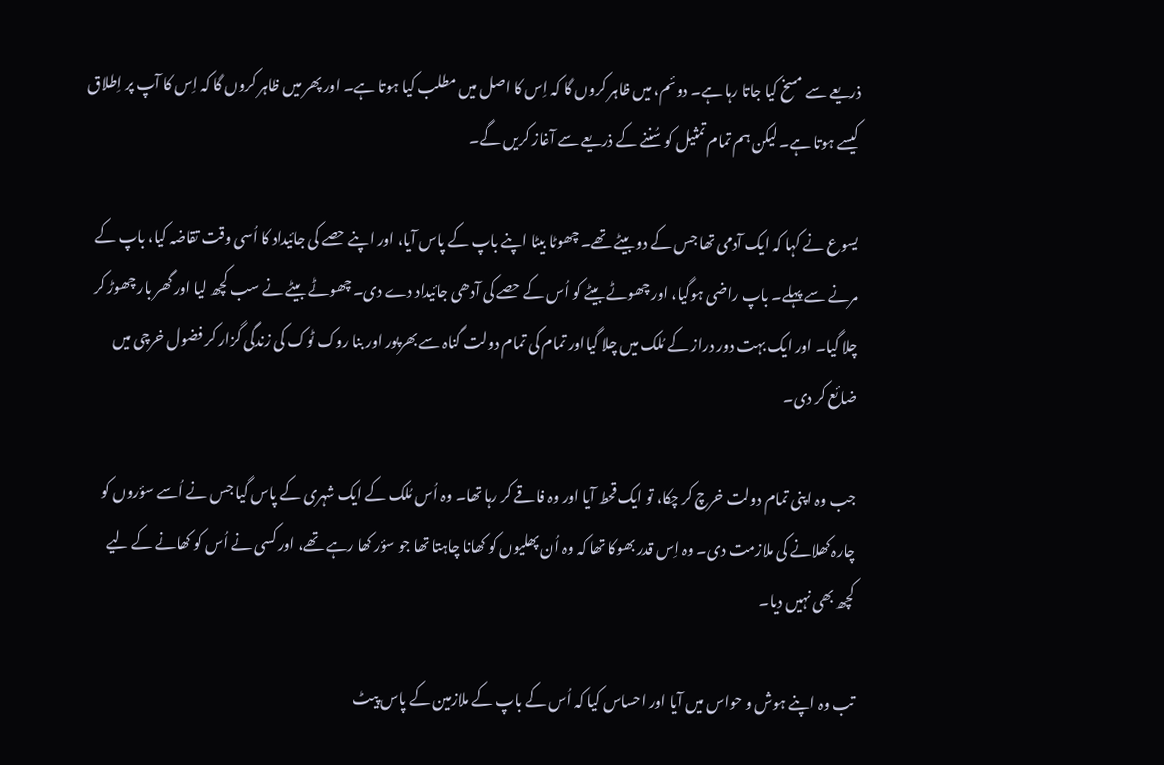ذریعے سے مسخ کیا جاتا رہا ہے۔ دوئم، میں ظاہر کروں گا کہ اِس کا اصل میں مطلب کیا ہوتا ہے۔ اور پھر میں ظاہر کروں گا کہ اِس کا آپ پر اِطلاق کیسے ہوتا ہے۔ لیکن ہم تمام تمثیل کو سُننے کے ذریعے سے آغاز کریں گے۔

یسوع نے کہا کہ ایک آدمی تھا جس کے دو بیٹے تھے۔ چھوٹا بیٹا اپنے باپ کے پاس آیا، اور اپنے حصے کی جائیداد کا اُسی وقت تقاضہ کیا، باپ کے مرنے سے پہلے۔ باپ راضی ہوگیا، اور چھوٹے بیٹے کو اُس کے حصے کی آدھی جائیداد دے دی۔ چھوٹے بیٹے نے سب کچھ لیا اور گھر بار چھوڑ کر چلا گیا۔ اور ایک بہت دور دراز کے مُلک میں چلا گیااور تمام کی تمام دولت گناہ سے بھرپور اور بنا روک ٹوک کی زندگی گزار کر فضول خرچی میں ضائع کر دی۔

جب وہ اپنی تمام دولت خرچ کر چکا، تو ایک قحط آیا اور وہ فاقے کر رہا تھا۔ وہ اُس مُلک کے ایک شہری کے پاس گیا جس نے اُسے سؤروں کو چارہ کھلانے کی ملازمت دی۔ وہ اِس قدر بھوکا تھا کہ وہ اُن پھلیوں کو کھانا چاہتا تھا جو سؤر کھا رہے تھے، اور کسی نے اُس کو کھانے کے لیے کچھ بھی نہیں دیا۔

تب وہ اپنے ہوش و حواس میں آیا اور احساس کیا کہ اُس کے باپ کے ملازمین کے پاس پیٹ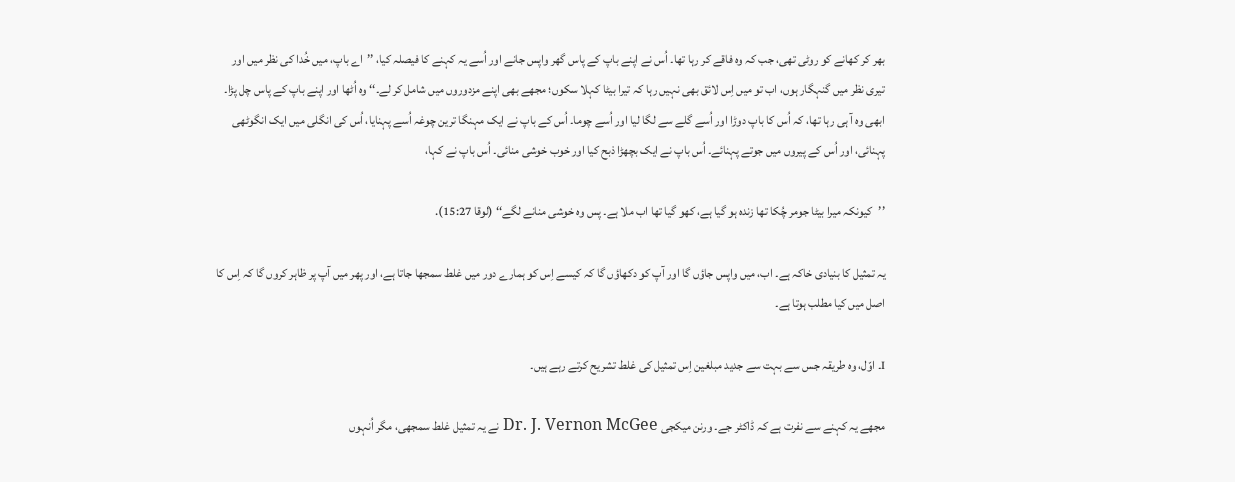بھر کر کھانے کو روٹی تھی، جب کہ وہ فاقے کر رہا تھا۔ اُس نے اپنے باپ کے پاس گھر واپس جانے اور اُسے یہ کہنے کا فیصلہ کیا، ’’اے باپ، میں خُدا کی نظر میں اور تیری نظر میں گنہگار ہوں، اب تو میں اِس لائق بھی نہیں رہا کہ تیرا بیٹا کہلا سکوں؛ مجھے بھی اپنے مزدوروں میں شامل کر لے۔‘‘ وہ اُٹھا اور اپنے باپ کے پاس چل پڑا۔ ابھی وہ آ ہی رہا تھا، کہ اُس کا باپ دوڑا اور اُسے گلے سے لگا لیا اور اُسے چوما۔ اُس کے باپ نے ایک مہنگا ترین چوغہ اُسے پہنایا، اُس کی انگلی میں ایک انگوٹھی پہنائی، اور اُس کے پیروں میں جوتے پہنائے۔ اُس باپ نے ایک بچھڑا ذبح کیا اور خوب خوشی منائی۔ اُس باپ نے کہا،

’’کیونکہ میرا بیٹا جومر چُکا تھا زندہ ہو گیا ہے، کھو گیا تھا اب ملا ہے۔ پس وہ خوشی منانے لگے‘‘ (لوقا 15:27).

یہ تمثیل کا بنیادی خاکہ ہے۔ اب، میں واپس جاؤں گا اور آپ کو دکھاؤں گا کہ کیسے اِس کو ہمارے دور میں غلط سمجھا جاتا ہے، اور پھر میں آپ پر ظاہر کروں گا کہ اِس کا اصل میں کیا مطلب ہوتا ہے۔

I۔ اوّل، وہ طریقہ جس سے بہت سے جدید مبلغین اِس تمثیل کی غلط تشریح کرتے رہے ہیں۔

مجھے یہ کہنے سے نفرت ہے کہ ڈاکٹر جے۔ ورنن میکجی Dr. J. Vernon McGee نے یہ تمثیل غلط سمجھی، مگر اُنہوں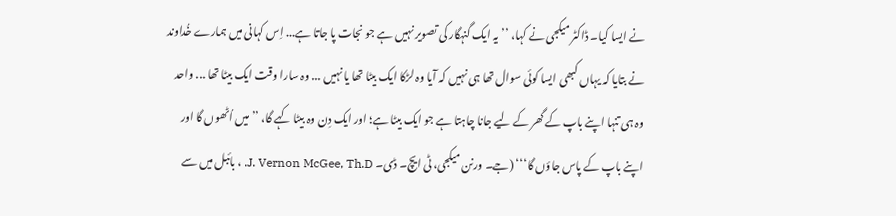نے ایسا کیا۔ ڈاکٹر میکجی نے کہا، ’’یہ ایک گنہگار کی تصویر نہیں ہے جو نجات پا جاتا ہے... اِس کہانی میں ہمارے خُداوند نے بتایا کہ یہاں کبھی ایسا کوئی سوال تھا ہی نہیں کہ آیا وہ لڑکا ایک بیٹا تھا یا نہیں ... وہ سارا وقت ایک بیٹا تھا ... واحد وہ ہی تنہا اپنے باپ کے گھر کے لیے جانا چاہتا ہے جو ایک بیٹا ہے؛ اور ایک دِن وہ بیٹا کہے گا، ’’میں اُٹھوں گا اور اپنے باپ کے پاس جاؤں گا‘‘‘ (جے۔ ورنن میکجی، ٹی ایچ۔ ڈی۔ J. Vernon McGee, Th.D. ، بائبل میں سے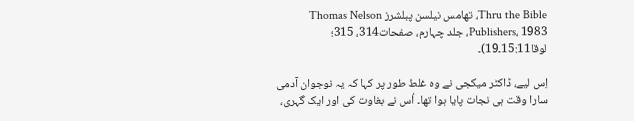Thru the Bible، تھامس نیلسن پبلشرز Thomas Nelson Publishers، 1983، جلد چہارم، صفحات314، 315؛ لوقا15:11۔19)۔

اِس لیے، ڈاکٹر میکجی نے وہ غلط طور پر کہا کہ یہ نوجوان آدمی سارا وقت ہی نجات پایا ہوا تھا۔ اُس نے بغاوت کی اور ایک گہری،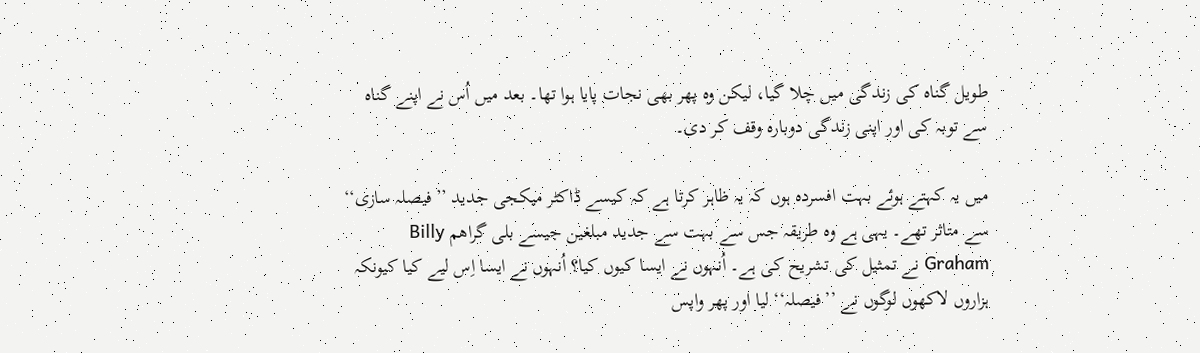طویل گناہ کی زندگی میں چلا گیا، لیکن وہ پھر بھی نجات پایا ہوا تھا۔ بعد میں اُس نے اپنے گناہ سے توبہ کی اور اپنی زندگی دوبارہ وقف کر دی۔

میں یہ کہتے ہوئے بہت افسردہ ہوں کہ یہ ظاہر کرتا ہے کہ کیسے ڈاکٹر میکجی جدید ’’فیصلہ سازی‘‘ سے متاثر تھے۔ یہی ہے وہ طریقہ جس سے بہت سے جدید مبلغین جیسے بلی گراھم Billy Graham نے تمثیل کی تشریح کی ہے۔ اُنہوں نے ایسا کیوں کیا؟ اُنہوں نے ایسا اِس لیے کیا کیونکہ ہزاروں لاکھوں لوگوں نے ’’فیصلہ‘‘ لیا اور پھر واپس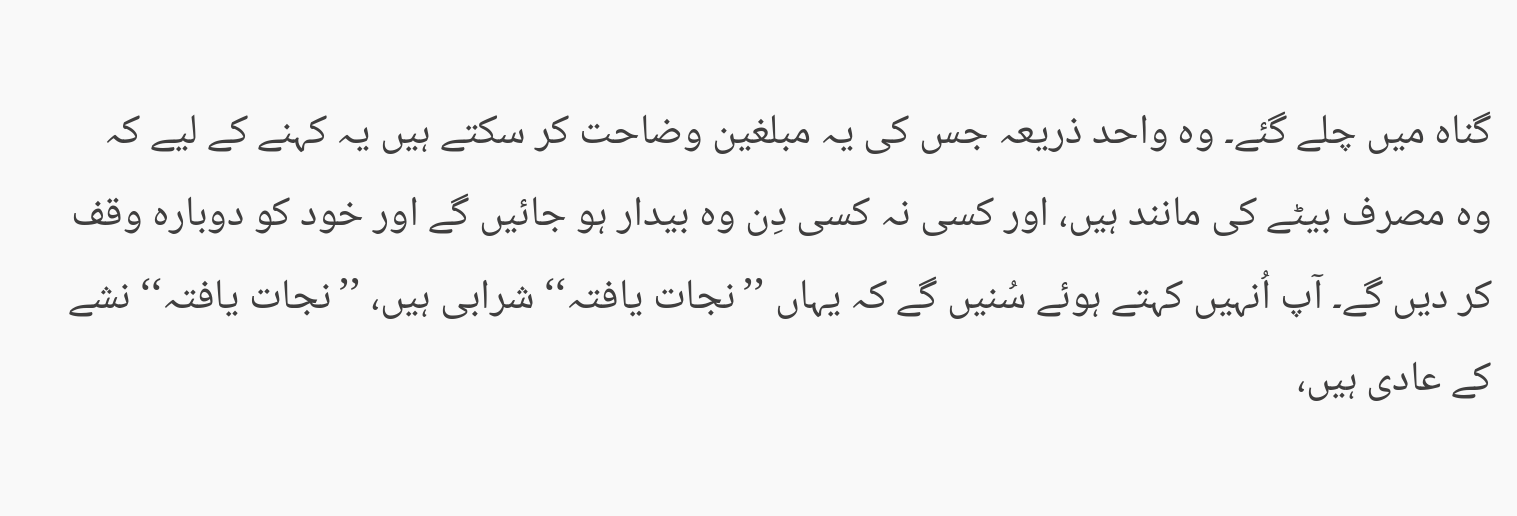گناہ میں چلے گئے۔ وہ واحد ذریعہ جس کی یہ مبلغین وضاحت کر سکتے ہیں یہ کہنے کے لیے کہ وہ مصرف بیٹے کی مانند ہیں، اور کسی نہ کسی دِن وہ بیدار ہو جائیں گے اور خود کو دوبارہ وقف کر دیں گے۔ آپ اُنہیں کہتے ہوئے سُنیں گے کہ یہاں ’’نجات یافتہ‘‘ شرابی ہیں، ’’نجات یافتہ‘‘ نشے کے عادی ہیں،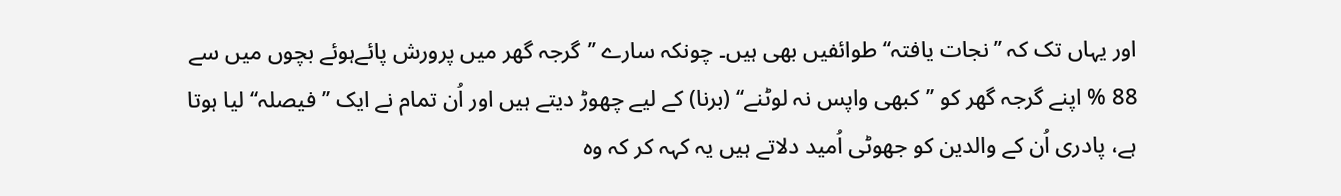اور یہاں تک کہ ’’نجات یافتہ‘‘ طوائفیں بھی ہیں۔ چونکہ سارے ’’گرجہ گھر میں پرورش پائےہوئے بچوں میں سے 88 % اپنے گرجہ گھر کو ’’کبھی واپس نہ لوٹنے‘‘ (برنا) کے لیے چھوڑ دیتے ہیں اور اُن تمام نے ایک ’’فیصلہ‘‘ لیا ہوتا ہے، پادری اُن کے والدین کو جھوٹی اُمید دلاتے ہیں یہ کہہ کر کہ وہ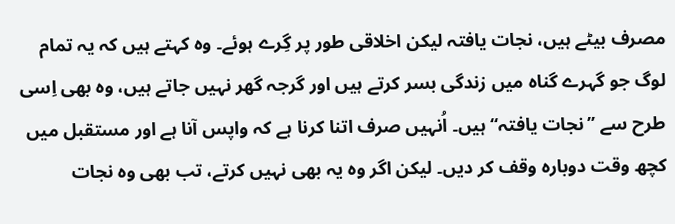مصرف بیٹے ہیں، نجات یافتہ لیکن اخلاقی طور پر گِرے ہوئے۔ وہ کہتے ہیں کہ یہ تمام لوگ جو گہرے گناہ میں زندگی بسر کرتے ہیں اور گرجہ گھر نہیں جاتے ہیں، وہ بھی اِسی طرح سے ’’نجات یافتہ‘‘ ہیں۔ اُنہیں صرف اتنا کرنا ہے کہ واپس آنا ہے اور مستقبل میں کچھ وقت دوبارہ وقف کر دیں۔ لیکن اگر وہ یہ بھی نہیں کرتے، تب بھی وہ نجات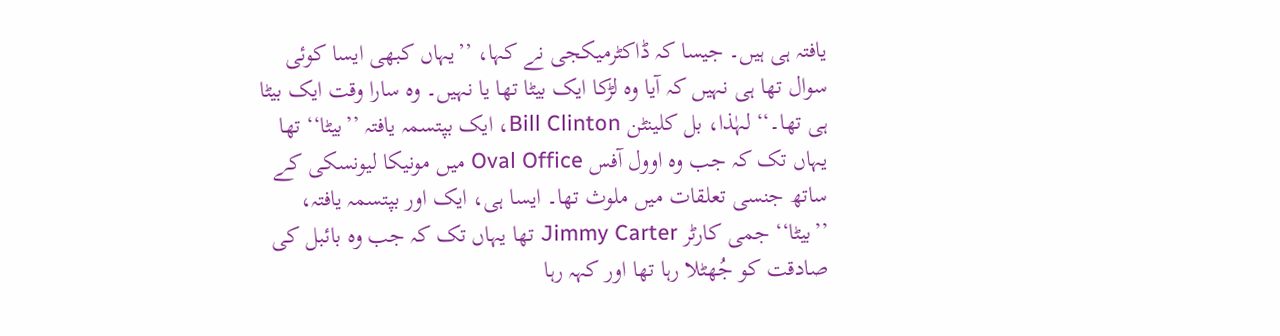یافتہ ہی ہیں۔ جیسا کہ ڈاکٹرمیکجی نے کہا، ’’یہاں کبھی ایسا کوئی سوال تھا ہی نہیں کہ آیا وہ لڑکا ایک بیٹا تھا یا نہیں۔ وہ سارا وقت ایک بیٹا ہی تھا۔‘‘ لہٰذا، بل کلینٹن Bill Clinton، ایک بپتسمہ یافتہ ’’بیٹا‘‘ تھا یہاں تک کہ جب وہ اوول آفس Oval Office میں مونیکا لیونسکی کے ساتھ جنسی تعلقات میں ملوث تھا۔ ایسا ہی، ایک اور بپتسمہ یافتہ، ’’بیٹا‘‘ جمی کارٹر Jimmy Carter تھا یہاں تک کہ جب وہ بائبل کی صادقت کو جُھٹلا رہا تھا اور کہہ رہا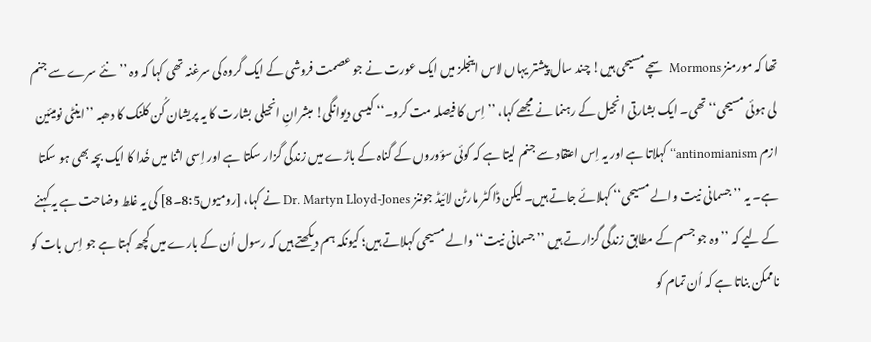تھا کہ مورمنز Mormons سچے مسیحی ہیں! چند سال پیشتر یہاں لاس اینجلز میں ایک عورت نے جو عصمت فروشی کے ایک گروہ کی سرغنہ تھی کہا کہ وہ ’’نئے سرے سے جنم لی ہوئی مسیحی‘‘ تھی۔ ایک بشارتی انجیل کے رہنما نے مجھے کہا، ’’اِس کا فیصلہ مت کرو۔‘‘ کیسی دیوانگی! مبشرانِ انجیلی بشارت کا یہ پریشان کُن کلنک کا دھبہ ’’اینٹی نومیئین ازم antinomianism‘‘ کہلاتا ہے اور یہ اِس اعتقاد سے جنم لیتا ہے کہ کوئی سؤوروں کے گناہ کے باڑے میں زندگی گزار سکتا ہے اور اِسی اثنا میں خُدا کا ایک بچہ بھی ہو سکتا ہے۔ یہ ’’جسمانی نیت والے مسیحی‘‘ کہلائے جاتے ہیں۔ لیکن ڈاکٹر مارٹن لائیڈ جوننز Dr. Martyn Lloyd-Jones نے کہا، [رومیوں8:5۔8] کی یہ غلط وضاحت ہے یہ کہنے کے لیے کہ ’’وہ جو جسم کے مطابق زندگی گزارتے ہیں ’’جسمانی نیت‘‘ والے مسیحی کہلاتے ہیں؛ کیونکہ ہم دیکھتے ہیں کہ رسول اُن کے بارے میں کچھ کہتا ہے جو اِس بات کو ناممکن بناتا ہے کہ اُن تمام کو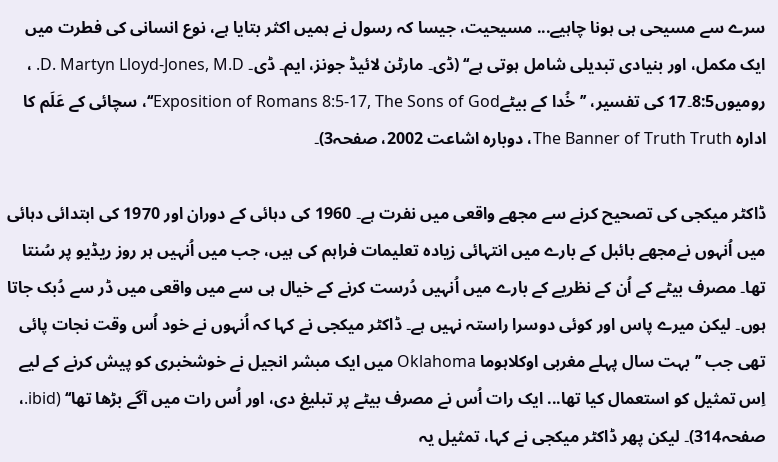سرے سے مسیحی ہی ہونا چاہیے... مسیحیت، جیسا کہ رسول نے ہمیں اکثر بتایا ہے، نوع انسانی کی فطرت میں ایک مکمل، اور بنیادی تبدیلی شامل ہوتی ہے‘‘ (ڈی۔ مارٹن لائیڈ جونز، ایم۔ ڈی۔ D. Martyn Lloyd-Jones, M.D. ، رومیوں8:5۔17 کی تفسیر، ’’خُدا کے بیٹےExposition of Romans 8:5-17, The Sons of God‘‘، سچائی کے عَلَم کا ادارہ The Banner of Truth Truth، دوبارہ اشاعت 2002، صفحہ3)۔

ڈاکٹر میکجی کی تصحیح کرنے سے مجھے واقعی میں نفرت ہے۔ 1960 کی دہائی کے دوران اور 1970 کی ابتدائی دہائی میں اُنہوں نےمجھے بائبل کے بارے میں انتہائی زیادہ تعلیمات فراہم کی ہیں، جب میں اُنہیں ہر روز ریڈیو پر سُنتا تھا۔ مصرف بیٹے کے اُن کے نظریے کے بارے میں اُنہیں دُرست کرنے کے خیال ہی سے میں واقعی میں ڈر سے دُبک جاتا ہوں۔ لیکن میرے پاس اور کوئی دوسرا راستہ نہیں ہے۔ ڈاکٹر میکجی نے کہا کہ اُنہوں نے خود اُس وقت نجات پائی تھی جب ’’بہت سال پہلے مغربی اوکلاہوما Oklahoma میں ایک مبشر انجیل نے خوشخبری کو پیش کرنے کے لیے اِس تمثیل کو استعمال کیا تھا... ایک رات اُس نے مصرف بیٹے پر تبلیغ دی، اور اُس رات میں آگے بڑھا تھا‘‘ (ibid.، صفحہ314)۔ لیکن پھر ڈاکٹر میکجی نے کہا، تمثیل یہ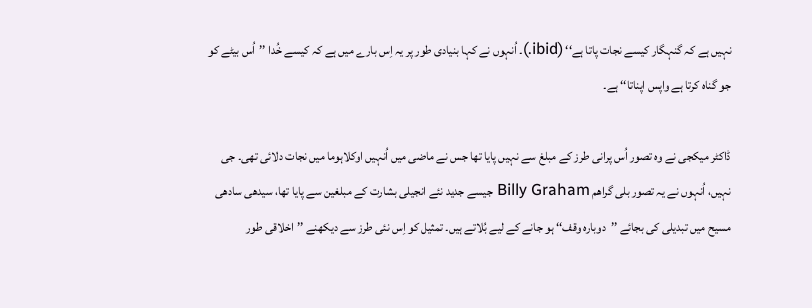نہیں ہے کہ گنہگار کیسے نجات پاتا ہے‘‘ (ibid.)۔ اُنہوں نے کہا بنیادی طور پر یہ اِس بارے میں ہے کہ کیسے خُدا ’’اُس بیٹے کو جو گناہ کرتا ہے واپس اپناتا‘‘ ہے۔

ڈاکٹر میکجی نے وہ تصور اُس پرانی طرز کے مبلغ سے نہیں پایا تھا جس نے ماضی میں اُنہیں اوکلاہوما میں نجات دلائی تھی۔ جی نہیں، اُنہوں نے یہ تصور بلی گراھم Billy Graham جیسے جدید نئے انجیلی بشارت کے مبلغین سے پایا تھا، سیدھی سادھی مسیح میں تبدیلی کی بجائے ’’دوبارہ وقف‘‘ ہو جانے کے لیے بُلاتے ہیں۔ تمثیل کو اِس نئی طرز سے دیکھنے ’’اخلاقی طور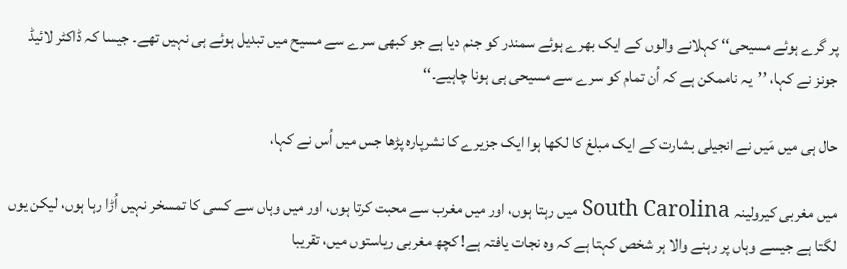پر گرے ہوئے مسیحی‘‘ کہلانے والوں کے ایک بھرے ہوئے سمندر کو جنم دیا ہے جو کبھی سرے سے مسیح میں تبدیل ہوئے ہی نہیں تھے۔ جیسا کہ ڈاکٹر لائیڈ جونز نے کہا، ’’یہ ناممکن ہے کہ اُن تمام کو سرے سے مسیحی ہی ہونا چاہیے۔‘‘

حال ہی میں مَیں نے انجیلی بشارت کے ایک مبلغ کا لکھا ہوا ایک جزیرے کا نشرپارہ پڑھا جس میں اُس نے کہا،

میں مغربی کیرولینہ South Carolina میں رہتا ہوں، اور میں مغرب سے محبت کرتا ہوں، اور میں وہاں سے کسی کا تمسخر نہیں اُڑا رہا ہوں، لیکن یوں لگتا ہے جیسے وہاں پر رہنے والا ہر شخص کہتا ہے کہ وہ نجات یافتہ ہے! کچھ مغربی ریاستوں میں، تقریبا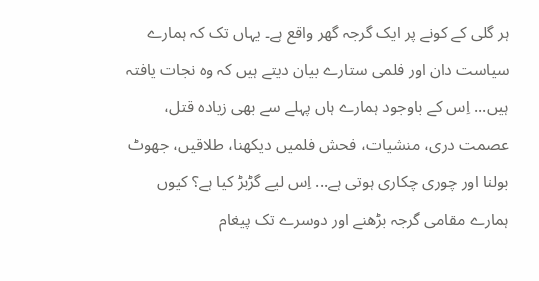ہر گلی کے کونے پر ایک گرجہ گھر واقع ہے۔ یہاں تک کہ ہمارے سیاست دان اور فلمی ستارے بیان دیتے ہیں کہ وہ نجات یافتہ ہیں... اِس کے باوجود ہمارے ہاں پہلے سے بھی زیادہ قتل، عصمت دری، منشیات، فحش فلمیں دیکھنا، طلاقیں، جھوٹ بولنا اور چوری چکاری ہوتی ہے... اِس لیے گڑبڑ کیا ہے؟ کیوں ہمارے مقامی گرجہ بڑھنے اور دوسرے تک پیغام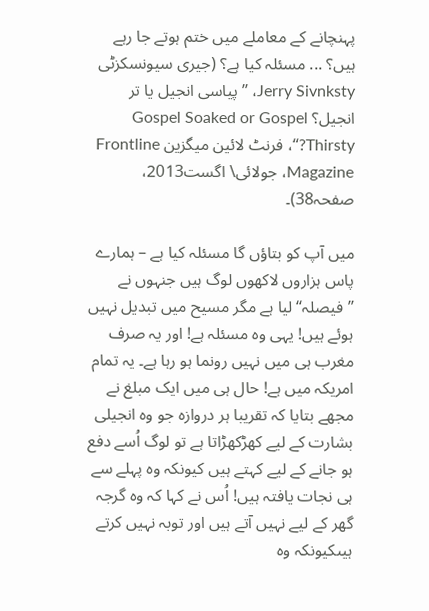پہنچانے کے معاملے میں ختم ہوتے جا رہے ہیں؟ ... مسئلہ کیا ہے؟ (جیری سیونسکزٹی Jerry Sivnksty، ’’پیاسی انجیل یا تر انجیل؟ Gospel Soaked or Gospel Thirsty?‘‘، فرنٹ لائین میگزین Frontline Magazine، جولائی\ اگست2013، صفحہ38)۔

میں آپ کو بتاؤں گا مسئلہ کیا ہے – ہمارے پاس ہزاروں لاکھوں لوگ ہیں جنہوں نے ’’فیصلہ‘‘ لیا ہے مگر مسیح میں تبدیل نہیں ہوئے ہیں! یہی وہ مسئلہ ہے! اور یہ صرف مغرب ہی میں نہیں رونما ہو رہا ہے۔ یہ تمام امریکہ میں ہے! حال ہی میں ایک مبلغ نے مجھے بتایا کہ تقریبا ہر دروازہ جو وہ انجیلی بشارت کے لیے کھڑکھڑاتا ہے تو لوگ اُسے دفع ہو جانے کے لیے کہتے ہیں کیونکہ وہ پہلے سے ہی نجات یافتہ ہیں! اُس نے کہا کہ وہ گرجہ گھر کے لیے نہیں آتے ہیں اور توبہ نہیں کرتے ہیںکیونکہ وہ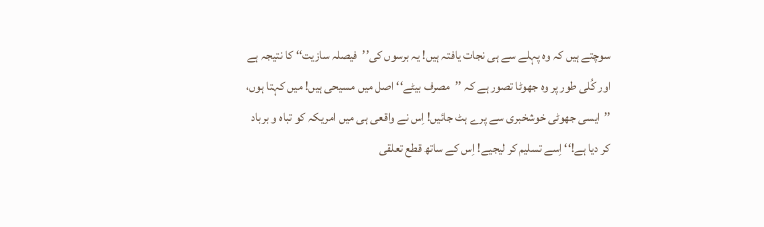سوچتے ہیں کہ وہ پہلے سے ہی نجات یافتہ ہیں! یہ برسوں کی’’فیصلہ سازیت‘‘ کا نتیجہ ہے اور کُلی طور پر وہ جھوٹا تصور ہے کہ ’’مصرف بیٹے‘‘ اصل میں مسیحی ہیں! میں کہتا ہوں، ’’ایسی جھوٹی خوشخبری سے پرے ہٹ جائیں! اِس نے واقعی ہی میں امریکہ کو تباہ و برباد کر دیا ہے!‘‘ اِسے تسلیم کر لیجیے! اِس کے ساتھ قطع تعلقی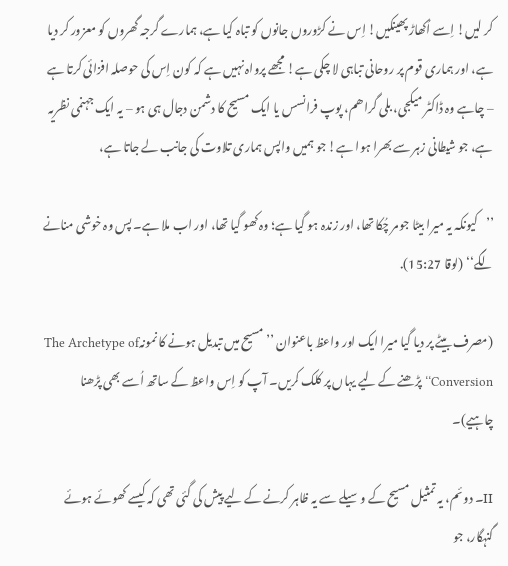کر لیں! اِسے اُکھاڑ پھینکیں! اِس نے کڑوروں جانوں کو تباہ کیا ہے، ہمارے گرجہ گھروں کو معزور کر دیا ہے، اور ہماری قوم پر روحانی تباہی لا چکی ہے! مجھے پرواہ نہیں ہے کہ کون اِس کی حوصلہ افزائی کرتا ہے – چاہے وہ ڈاکٹر میکجی، بلی گراھم، پوپ فرانسس یا ایک مسیح کا دشمن دجال ہی ہو – یہ ایک جہنمی نظریہ ہے، جو شیطانی زہر سے بھرا ہوا ہے! جو ہمیں واپس ہماری تلاوت کی جانب لے جاتا ہے،

’’کیونکہ یہ میرا بیٹا جومر چُکا تھا، اور زندہ ہو گیا ہے؛ وہ کھو گیا تھا، اور اب ملا ہے۔ پس وہ خوشی منانے لگے‘‘ (لوقا 15:27).

(مصرف بیٹے پر دیا گیا میرا ایک اور واعظ باعنوان ’’مسیح میں تبدیل ہونے کا نمونہThe Archetype of Conversion‘‘ پڑھنے کے لیے یہاں پر کلک کریں۔ آپ کو اِس واعظ کے ساتھ اُسے بھی پڑھنا چاہیے)۔

II۔ دوئم، یہ تمثیل مسیح کے وسیلے سے یہ ظاہر کرنے کے لیے پیش کی گئی تھی کہ کیسے کھوئے ہوئے گنہگار، جو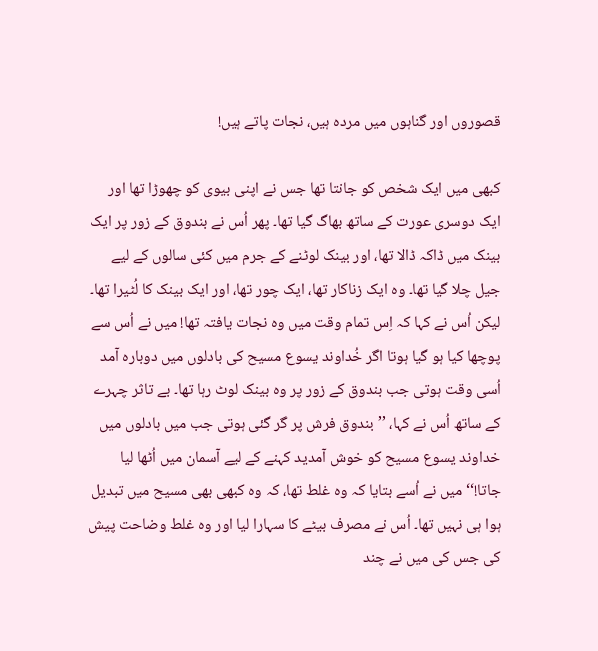قصوروں اور گناہوں میں مردہ ہیں، نجات پاتے ہیں!

کبھی میں ایک شخص کو جانتا تھا جس نے اپنی بیوی کو چھوڑا تھا اور ایک دوسری عورت کے ساتھ بھاگ گیا تھا۔ پھر اُس نے بندوق کے زور پر ایک بینک میں ڈاکہ ڈالا تھا، اور بینک لوٹنے کے جرم میں کئی سالوں کے لیے جیل چلا گیا تھا۔ وہ ایک زناکار تھا، ایک چور تھا، اور ایک بینک کا لُٹیرا تھا۔ لیکن اُس نے کہا کہ اِس تمام وقت میں وہ نجات یافتہ تھا! میں نے اُس سے پوچھا کیا ہو گیا ہوتا اگر خُداوند یسوع مسیح کی بادلوں میں دوبارہ آمد اُسی وقت ہوتی جب بندوق کے زور پر وہ بینک لوٹ رہا تھا۔ بے تاثر چہرے کے ساتھ اُس نے کہا، ’’بندوق فرش پر گر گئی ہوتی جب میں بادلوں میں خداوند یسوع مسیح کو خوش آمدید کہنے کے لیے آسمان میں اُٹھا لیا جاتا!‘‘ میں نے اُسے بتایا کہ وہ غلط تھا، کہ وہ کبھی بھی مسیح میں تبدیل ہوا ہی نہیں تھا۔ اُس نے مصرف بیٹے کا سہارا لیا اور وہ غلط وضاحت پیش کی جس کی میں نے چند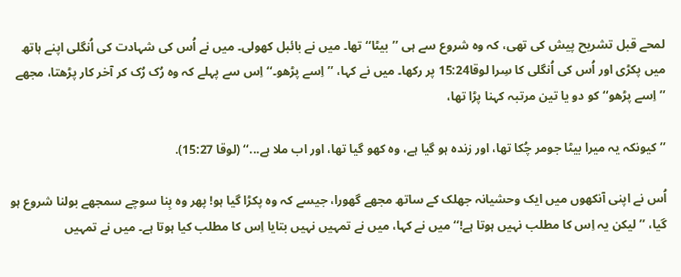لمحے قبل تشریح پیش کی تھی، کہ وہ شروع سے ہی ’’بیٹا‘‘ تھا۔ میں نے بائبل کھولی۔ میں نے اُس کی شہادت کی اُنگلی اپنے ہاتھ میں پکڑی اور اُس کی اُنگلی کا سِرا لوقا15:24 پر رکھا۔ میں نے کہا، ’’اِسے پڑھو۔‘‘ اِس سے پہلے کہ وہ رُک رُک کر آخر کار پڑھتا، مجھے ’’اِسے پڑھو‘‘ کو دو یا تین مرتبہ کہنا پڑا تھا،

’’کیونکہ یہ میرا بیٹا جومر چُکا تھا، اور زندہ ہو گیا ہے، وہ کھو گیا تھا، اور اب ملا ہے...‘‘ (لوقا 15:27).

اُس نے اپنی آنکھوں میں ایک وحشیانہ جھلک کے ساتھ مجھے گھورا، جیسے کہ وہ پکڑا گیا ہو! پھر وہ بِنا سوچے سمجھے بولنا شروع ہو گیا، ’’لیکن یہ اِس کا مطلب نہیں ہوتا ہے!‘‘ میں نے کہا، میں نے تمہیں نہیں بتایا اِس کا مطلب کیا ہوتا ہے۔ میں نے تمہیں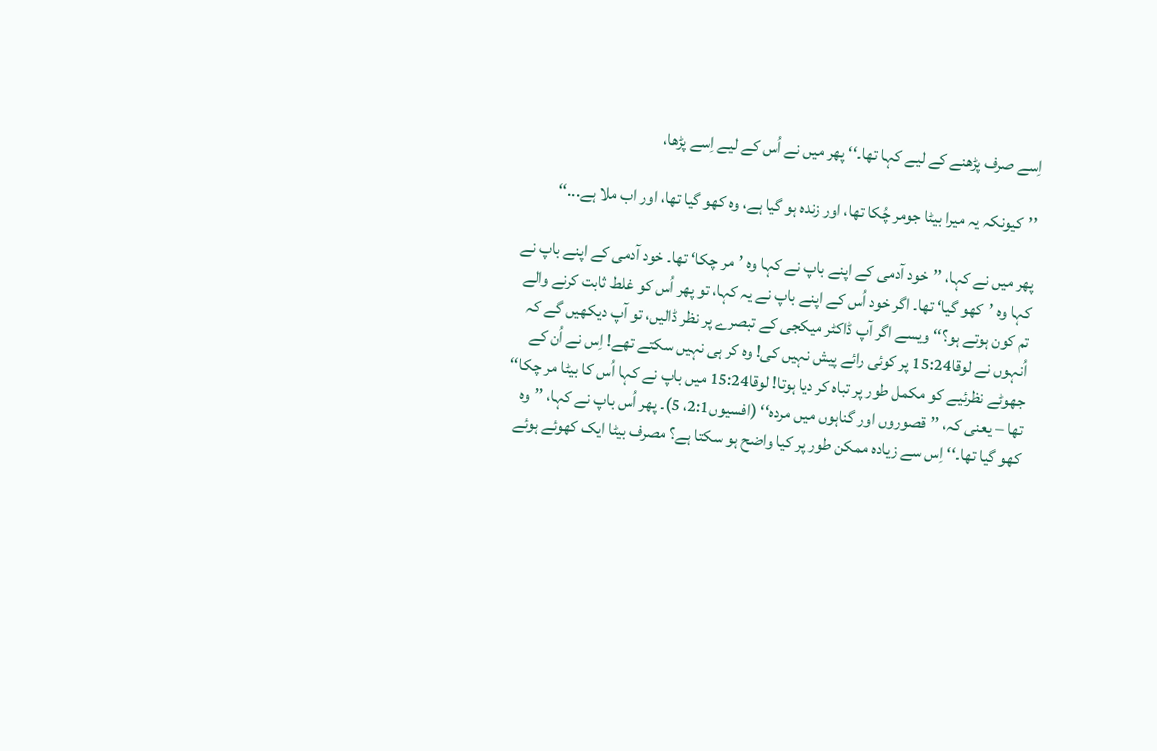اِسے صرف پڑھنے کے لیے کہا تھا۔‘‘ پھر میں نے اُس کے لیے اِسے پڑھا،

’’کیونکہ یہ میرا بیٹا جومر چُکا تھا، اور زندہ ہو گیا ہے، وہ کھو گیا تھا، اور اب ملا ہے...‘‘

پھر میں نے کہا، ’’خود آدمی کے اپنے باپ نے کہا وہ ’مر چکا‘ تھا۔ خود آدمی کے اپنے باپ نے کہا وہ ’کھو گیا‘ تھا۔ اگر خود اُس کے اپنے باپ نے یہ کہا، تو پھر اُس کو غلط ثابت کرنے والے تم کون ہوتے ہو؟‘‘ ویسے اگر آپ ڈاکٹر میکجی کے تبصرے پر نظر ڈالیں، تو آپ دیکھیں گے کہ اُنہوں نے لوقا15:24 پر کوئی رائے پیش نہیں کی! وہ کر ہی نہیں سکتے تھے! اِس نے اُن کے جھوٹے نظرئیے کو مکمل طور پر تباہ کر دیا ہوتا! لوقا15:24 میں باپ نے کہا اُس کا بیٹا مر چکا‘‘ تھا – یعنی کہ، ’’قصوروں اور گناہوں میں مردہ‘‘ (افسیوں2:1، 5)۔ پھر اُس باپ نے کہا، ’’وہ کھو گیا تھا۔‘‘ اِس سے زیادہ ممکن طور پر کیا واضح ہو سکتا ہے؟ مصرف بیٹا ایک کھوئے ہوئے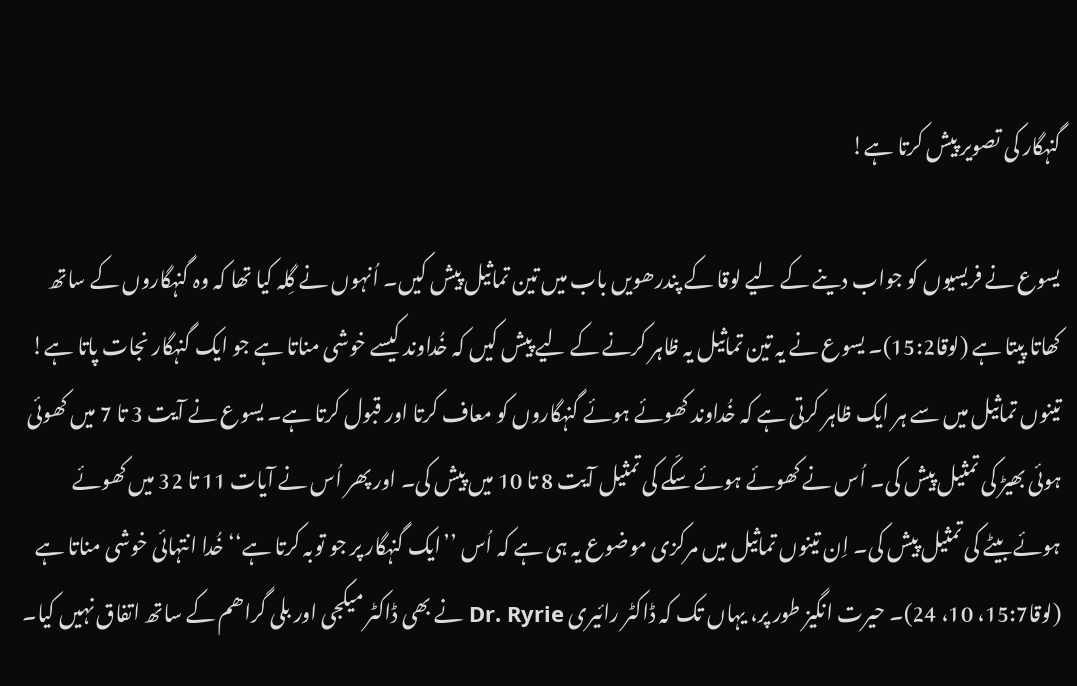گنہگار کی تصویر پیش کرتا ہے!

یسوع نے فریسیوں کو جواب دینے کے لیے لوقا کے پندرھویں باب میں تین تماثیل پیش کیں۔ اُنہوں نے گِلہ کیا تھا کہ وہ گنہگاروں کے ساتھ کھاتا پیتا ہے (لوقا15:2)۔ یسوع نے یہ تین تماثیل یہ ظاہر کرنے کے لیے پیش کیں کہ خُداوند کیسے خوشی مناتا ہے جو ایک گنہگار نجات پاتا ہے! تینوں تماثیل میں سے ہر ایک ظاہر کرتی ہے کہ خُداوند کھوئے ہوئے گنہگاروں کو معاف کرتا اور قبول کرتا ہے۔ یسوع نے آیت 3 تا 7 میں کھوئی ہوئی بھیڑ کی تمثیل پیش کی۔ اُس نے کھوئے ہوئے سکّے کی تمثیل آیت 8 تا 10 میں پیش کی۔ اور پھر اُس نے آیات 11 تا 32 میں کھوئے ہوئے بیٹے کی تمثیل پیش کی۔ اِن تینوں تماثیل میں مرکزی موضوع یہ ہی ہے کہ اُس ’’ایک گنہگار پر جو توبہ کرتا ہے‘‘ خُدا انتہائی خوشی مناتا ہے (لوقا15:7، 10، 24)۔ حیرت انگیز طور پر، یہاں تک کہ ڈاکٹر رائیری Dr. Ryrie نے بھی ڈاکٹر میکجی اور بلی گراھم کے ساتھ اتفاق نہیں کیا۔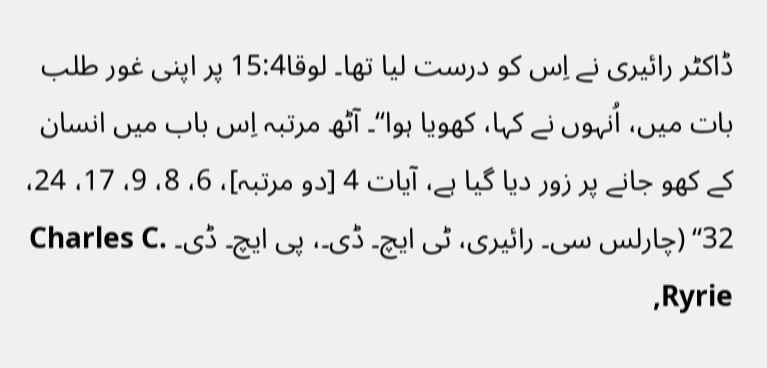ڈاکٹر رائیری نے اِس کو درست لیا تھا۔ لوقا15:4 پر اپنی غور طلب بات میں، اُنہوں نے کہا، کھویا ہوا‘‘۔ آٹھ مرتبہ اِس باب میں انسان کے کھو جانے پر زور دیا گیا ہے، آیات 4 [دو مرتبہ]، 6، 8، 9، 17، 24، 32‘‘ (چارلس سی۔ رائیری، ٹی ایچ۔ ڈی۔، پی ایچ۔ ڈی۔ Charles C. Ryrie,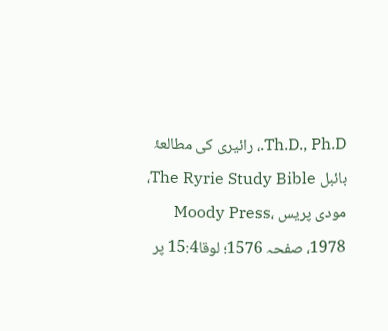Th.D., Ph.D.، رائیری کی مطالعۂ بائبل The Ryrie Study Bible، مودی پریس Moody Press، 1978، صفحہ 1576؛ لوقا15:4 پر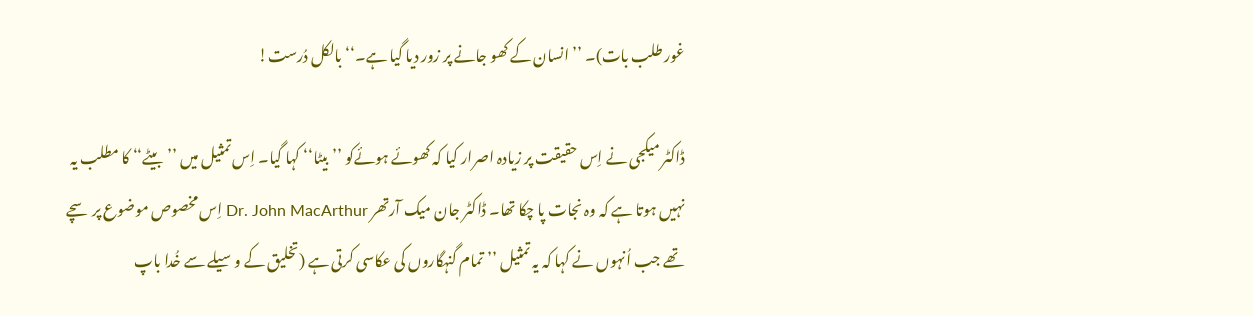غور طلب بات)۔ ’’انسان کے کھو جانے پر زور دیا گیا ہے۔‘‘ بالکل دُرست!

ڈاکٹر میکجی نے اِس حقیقت پر زیادہ اصرار کیا کہ کھوئے ہوئےکو ’’بیٹا‘‘ کہا گیا۔ اِس تمثیل میں ’’بیٹے‘‘ کا مطلب یہ نہیں ہوتا ہے کہ وہ نجات پا چکا تھا۔ ڈاکٹر جان میک آرتھر Dr. John MacArthur اِس مخصوص موضوع پر سچے تھے جب اُنہوں نے کہا کہ یہ تمثیل ’’تمام گنہگاروں کی عکاسی کرتی ہے (تخلیق کے وسیلے سے خُدا باپ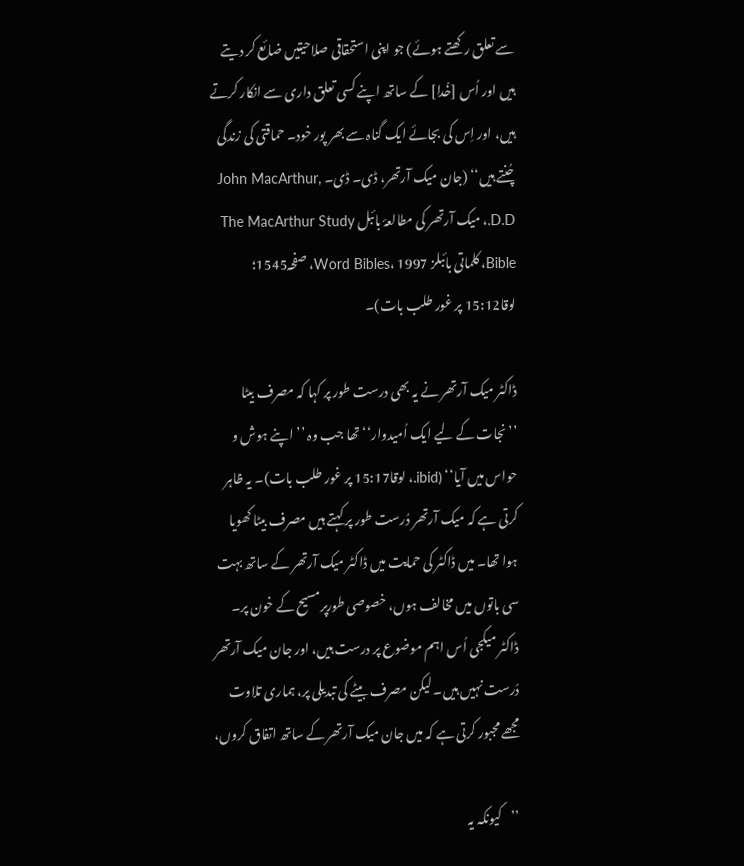سے تعلق رکھتے ہوئے) جو اپنی استحقاقی صلاحیتیں ضائع کر دیتے ہیں اور اُس [خُدا] کے ساتھ اپنے کسی تعلق داری سے انکار کرتے ہیں، اور اِس کی بجائے ایک گناہ سے بھر پور خود۔ حماقتی کی زندگی چُنتے ہیں‘‘ (جان میک آرتھر، ڈی۔ ڈی۔ John MacArthur, D.D.، میک آرتھر کی مطالعۂ بائبل The MacArthur Study Bible، کلماتی بائبلز Word Bibles، 1997، صفحہ1545؛ لوقا15:12 پر غور طلب بات)۔

ڈاکٹر میک آرتھر نے یہ بھی درست طور پر کہا کہ مصرف بیٹا ’’نجات کے لیے ایک اُمیدوار‘‘ تھا جب وہ ’’اپنے ہوش و حواس میں آیا‘‘ (ibid.، لوقا15:17 پر غور طلب بات)۔ یہ ظاہر کرتی ہے کہ میک آرتھر دُرست طور پر کہتے ہیں مصرف بیٹا کھویا ہوا تھا۔ میں ڈاکٹر کی حمایت میں ڈاکٹر میک آرتھر کے ساتھ بہت سی باتوں میں مخالف ہوں، خصوصی طورپرمسیح کے خون پر۔ ڈاکٹر میکجی اُس اہم موضوع پر درست ہیں، اور جان میک آرتھر دُرست نہیں ہیں۔ لیکن مصرف بیٹے کی تبدیلی پر، ہماری تلاوت مجھے مجبور کرتی ہے کہ میں جان میک آرتھر کے ساتھ اتفاق کروں،

’’کیونکہ یہ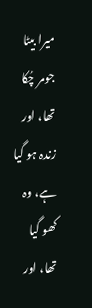میرا بیٹا جومر چُکا تھا، اور زندہ ہو گیا ہے، وہ کھو گیا تھا، اور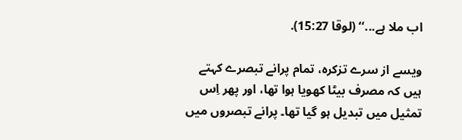اب ملا ہے...‘‘ (لوقا 15:27).

ویسے از سرے تزکرہ، تمام پرانے تبصرے کہتے ہیں کہ مصرف بیٹا کھویا ہوا تھا، اور پھر اِس تمثیل میں تبدیل ہو گیا تھا۔ پرانے تبصروں میں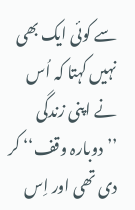سے کوئی ایک بھی نہیں کہتا کہ اُس نے اپنی زندگی ’’دوبارہ وقف‘‘ کر دی تھی اور اِس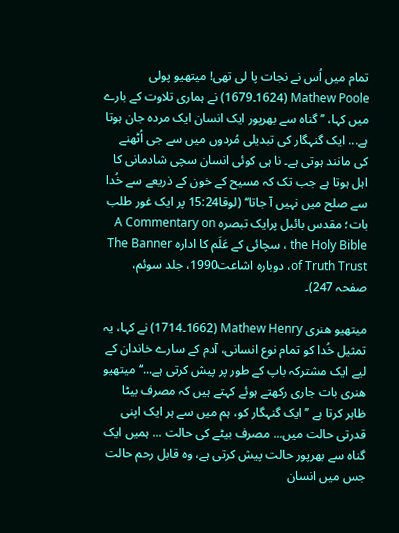تمام میں اُس نے نجات پا لی تھی! میتھیو پولی Mathew Poole (1624۔1679) نے ہماری تلاوت کے بارے میں کہا، ’’گناہ سے بھرپور ایک انسان ایک مردہ جان ہوتا ہے... ایک گنہگار کی تبدیلی مُردوں میں سے جی اُٹھنے کی مانند ہوتی ہے۔ نا ہی کوئی انسان سچی شادمانی کا اہل ہوتا ہے جب تک کہ مسیح کے خون کے ذریعے سے خُدا سے صلح میں نہیں آ جاتا‘‘ (لوقا15:24 پر ایک غور طلب بات؛ مقدس بائبل پرایک تبصرہ A Commentary on the Holy Bible ، سچائی کے عَلَم کا ادارہ The Banner of Truth Trust، دوبارہ اشاعت1990، جلد سوئم، صفحہ 247)۔

میتھیو ھنری Mathew Henry (1662۔1714) نے کہا، یہ تمثیل خُدا کو تمام نوع انسانی، آدم کے سارے خاندان کے لیے ایک مشترکہ باپ کے طور پر پیش کرتی ہے...‘‘ میتھیو ھنری بات جاری رکھتے ہوئے کہتے ہیں کہ مصرف بیٹا ظاہر کرتا ہے ’’ایک گنہگار کو، ہم میں سے ہر ایک اپنی قدرتی حالت میں... مصرف بیٹے کی حالت ... ہمیں ایک گناہ سے بھرپور حالت پیش کرتی ہے، وہ قابل رحم حالت جس میں انسان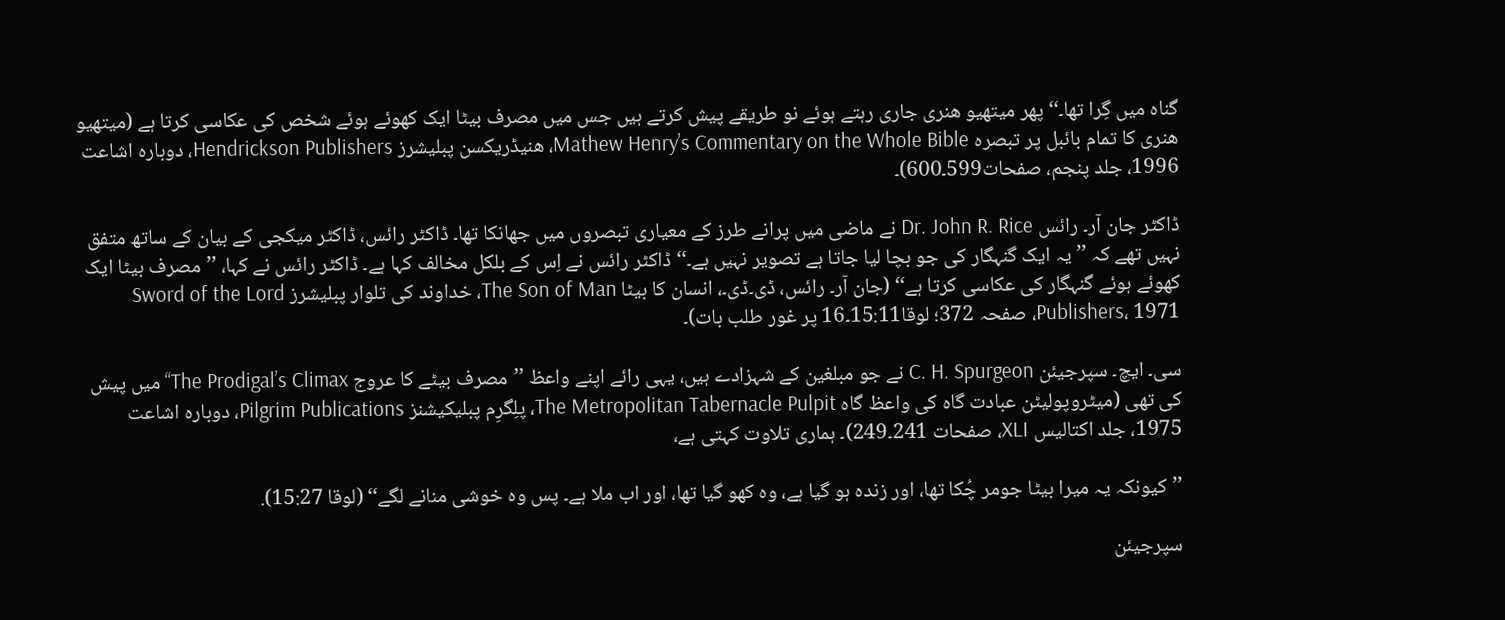گناہ میں گِرا تھا۔‘‘ پھر میتھیو ھنری جاری رہتے ہوئے نو طریقے پیش کرتے ہیں جس میں مصرف بیٹا ایک کھوئے ہوئے شخص کی عکاسی کرتا ہے (میتھیو ھنری کا تمام بائبل پر تبصرہ Mathew Henry’s Commentary on the Whole Bible، ھنیڈریکسن پبلیشرز Hendrickson Publishers، دوبارہ اشاعت 1996، جلد پنجم، صفحات599۔600)۔

ڈاکٹر جان آر۔ رائس Dr. John R. Rice نے ماضی میں پرانے طرز کے معیاری تبصروں میں جھانکا تھا۔ ڈاکٹر رائس، ڈاکٹر میکجی کے بیان کے ساتھ متفق نہیں تھے کہ ’’یہ ایک گنہگار کی جو بچا لیا جاتا ہے تصویر نہیں ہے۔‘‘ ڈاکٹر رائس نے اِس کے بلکل مخالف کہا ہے۔ ڈاکٹر رائس نے کہا، ’’مصرف بیٹا ایک کھوئے ہوئے گنہگار کی عکاسی کرتا ہے‘‘ (جان آر۔ رائس، ڈی۔ڈی۔، انسان کا بیٹا The Son of Man، خداوند کی تلوار پبلیشرز Sword of the Lord Publishers، 1971، صفحہ 372؛ لوقا15:11۔16 پر غور طلب بات)۔

سی۔ ایچ۔ سپرجیئن C. H. Spurgeon نے جو مبلغین کے شہزادے ہیں، یہی رائے اپنے واعظ ’’مصرف بیٹے کا عروج The Prodigal’s Climax‘‘ میں پیش کی تھی (میٹروپولیٹن عبادت گاہ کی واعظ گاہ The Metropolitan Tabernacle Pulpit، پلِگرِم پبلیکیشنز Pilgrim Publications، دوبارہ اشاعت 1975، جلد اکتالیس XLI، صفحات 241۔249)۔ ہماری تلاوت کہتی ہے،

’’کیونکہ یہ میرا بیٹا جومر چُکا تھا، اور زندہ ہو گیا ہے، وہ کھو گیا تھا، اور اب ملا ہے۔ پس وہ خوشی منانے لگے‘‘ (لوقا 15:27).

سپرجیئن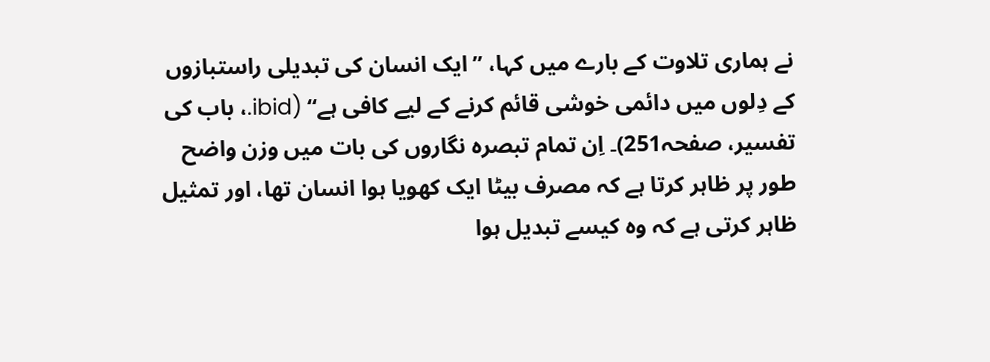نے ہماری تلاوت کے بارے میں کہا، ’’ایک انسان کی تبدیلی راستبازوں کے دِلوں میں دائمی خوشی قائم کرنے کے لیے کافی ہے‘‘ (ibid.، باب کی تفسیر، صفحہ251)۔ اِن تمام تبصرہ نگاروں کی بات میں وزن واضح طور پر ظاہر کرتا ہے کہ مصرف بیٹا ایک کھویا ہوا انسان تھا، اور تمثیل ظاہر کرتی ہے کہ وہ کیسے تبدیل ہوا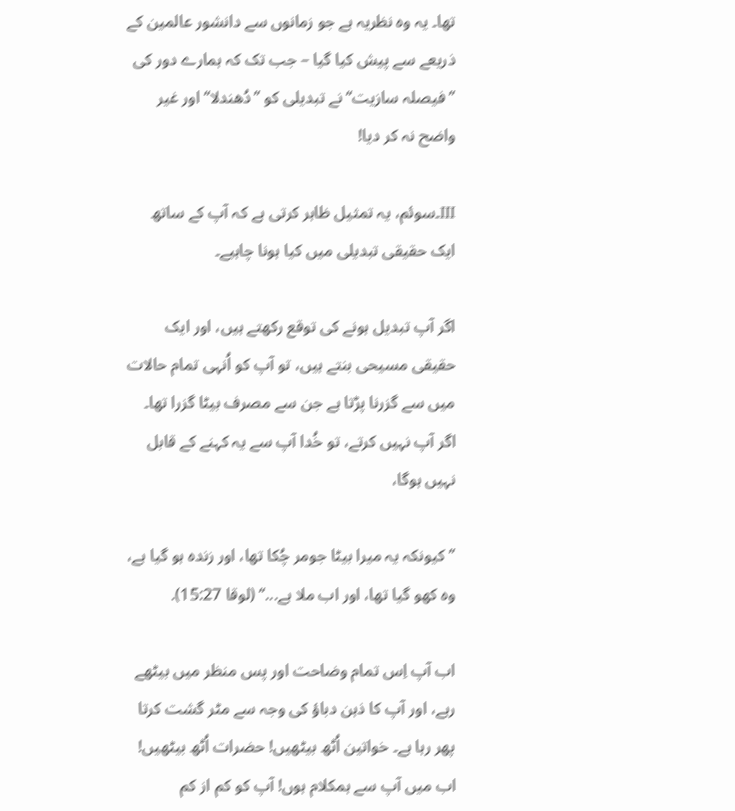تھا۔ یہ وہ نظریہ ہے جو زمانوں سے دانشور عالمین کے ذریعے سے پیش کیا گیا – جب تک کہ ہمارے دور کی ’’فیصلہ سازیت‘‘ نے تبدیلی کو ’’دُھندلا‘‘ اور غیر واضح نہ کر دیا!

III۔سوئم، یہ تمثیل ظاہر کرتی ہے کہ آپ کے ساتھ ایک حقیقی تبدیلی میں کیا ہونا چاہیے۔

اگر آپ تبدیل ہونے کی توقع رکھتے ہیں، اور ایک حقیقی مسیحی بنتے ہیں، تو آپ کو اُنہی تمام حالات میں سے گزرنا پڑتا ہے جن سے مصرف بیٹا گزرا تھا۔ اگر آپ نہیں کرتے، تو خُدا آپ سے یہ کہنے کے قابل نہیں ہوگا،

’’کیونکہ یہ میرا بیٹا جومر چُکا تھا، اور زندہ ہو گیا ہے، وہ کھو گیا تھا، اور اب ملا ہے...‘‘ (لوقا 15:27).

اب آپ اِس تمام وضاحت اور پس منظر میں بیٹھے رہے، اور آپ کا ذہن دباؤ کی وجہ سے مٹر گشت کرتا پھر رہا ہے۔ خواتین اُٹھ بیٹھیں! حضرات اُٹھ بیٹھیں! اب میں آپ سے ہمکلام ہوں! آپ کو کم از کم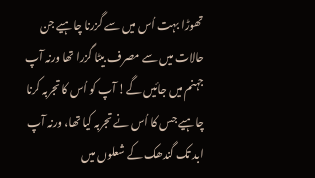تھوڑا بہت اُس میں سے گزرنا چاہیے جن حالات میں سے مصرف بیٹا گزرا تھا ورنہ آپ جہنم میں جائیں گے! آپ کو اُس کا تجربہ کرنا چاہیے جس کا اُس نے تجربہ کیا تھا، ورنہ آپ ابد تک گندھک کے شعلوں میں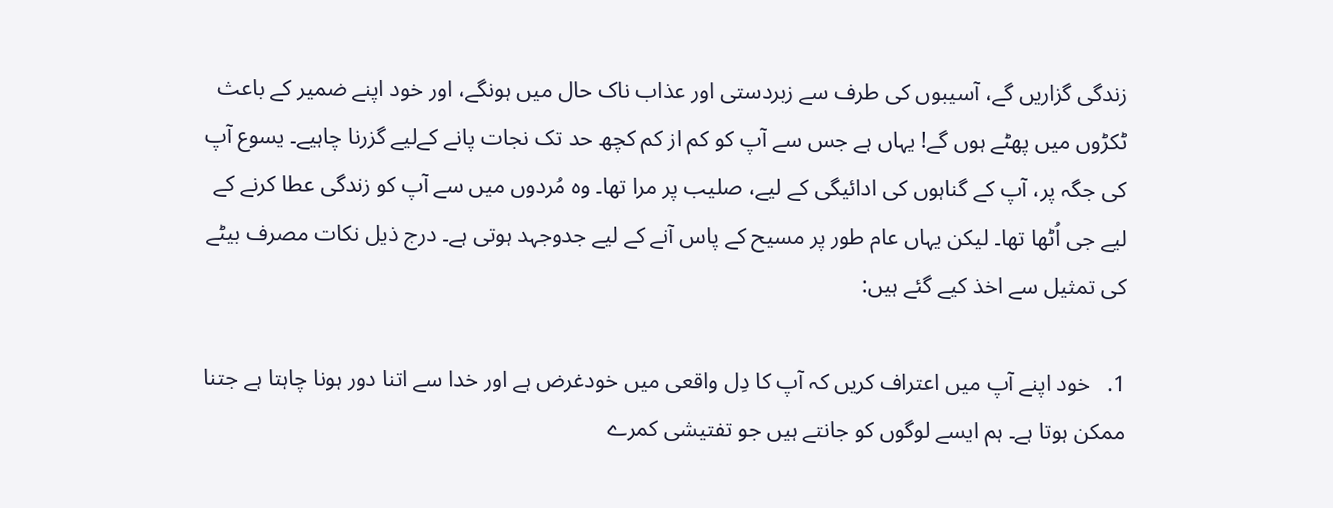زندگی گزاریں گے، آسیبوں کی طرف سے زبردستی اور عذاب ناک حال میں ہونگے، اور خود اپنے ضمیر کے باعث ٹکڑوں میں پھٹے ہوں گے! یہاں ہے جس سے آپ کو کم از کم کچھ حد تک نجات پانے کےلیے گزرنا چاہیے۔ یسوع آپ کی جگہ پر، آپ کے گناہوں کی ادائیگی کے لیے، صلیب پر مرا تھا۔ وہ مُردوں میں سے آپ کو زندگی عطا کرنے کے لیے جی اُٹھا تھا۔ لیکن یہاں عام طور پر مسیح کے پاس آنے کے لیے جدوجہد ہوتی ہے۔ درج ذیل نکات مصرف بیٹے کی تمثیل سے اخذ کیے گئے ہیں:

1.   خود اپنے آپ میں اعتراف کریں کہ آپ کا دِل واقعی میں خودغرض ہے اور خدا سے اتنا دور ہونا چاہتا ہے جتنا ممکن ہوتا ہے۔ ہم ایسے لوگوں کو جانتے ہیں جو تفتیشی کمرے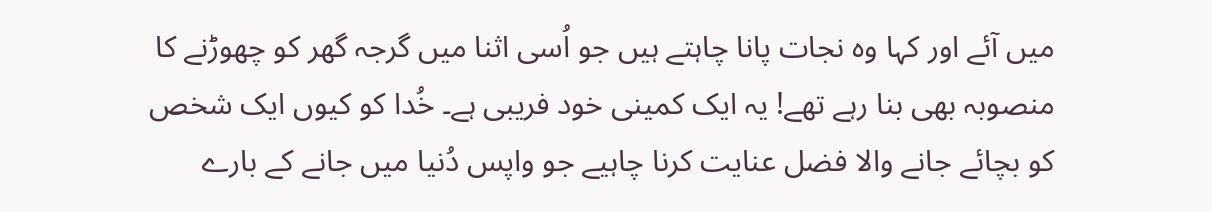میں آئے اور کہا وہ نجات پانا چاہتے ہیں جو اُسی اثنا میں گرجہ گھر کو چھوڑنے کا منصوبہ بھی بنا رہے تھے! یہ ایک کمینی خود فریبی ہے۔ خُدا کو کیوں ایک شخص کو بچائے جانے والا فضل عنایت کرنا چاہیے جو واپس دُنیا میں جانے کے بارے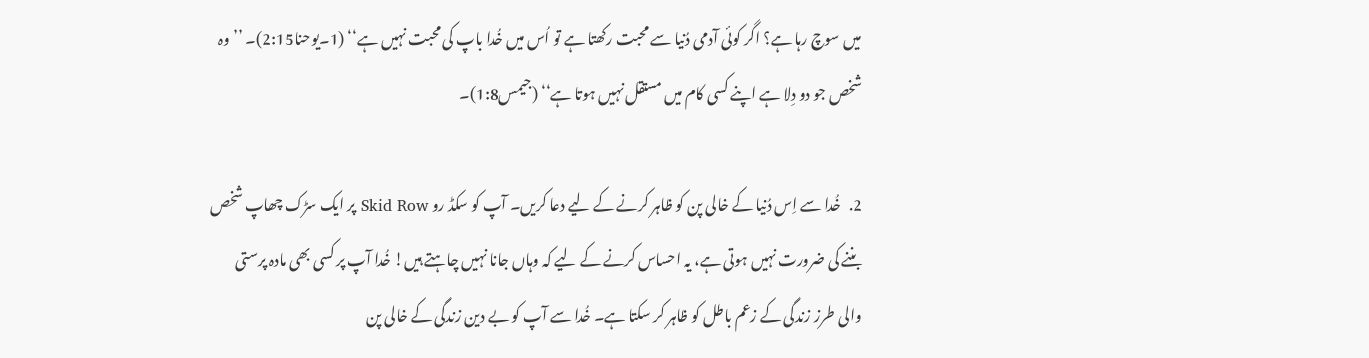میں سوچ رہا ہے؟ اگر کوئی آدمی دُنیا سے محبت رکھتا ہے تو اُس میں خُدا باپ کی محبت نہیں ہے‘‘ (1۔یوحنا2:15)۔ ’’وہ شخص جو دو دِلا ہے اپنے کسی کام میں مستقل نہیں ہوتا ہے‘‘ (جیمس1:8)۔

2.   خُدا سے اِس دُنیا کے خالی پن کو ظاہر کرنے کے لیے دعا کریں۔ آپ کو سکڈ رو Skid Row پر ایک سڑک چھاپ شخص بننے کی ضرورت نہیں ہوتی ہے، یہ احساس کرنے کے لیے کہ وہاں جانا نہیں چاہتے ہیں! خُدا آپ پر کسی بھی مادہ پرستی والی طرز زندگی کے زعم باطل کو ظاہر کر سکتا ہے۔ خُدا سے آپ کو بے دین زندگی کے خالی پن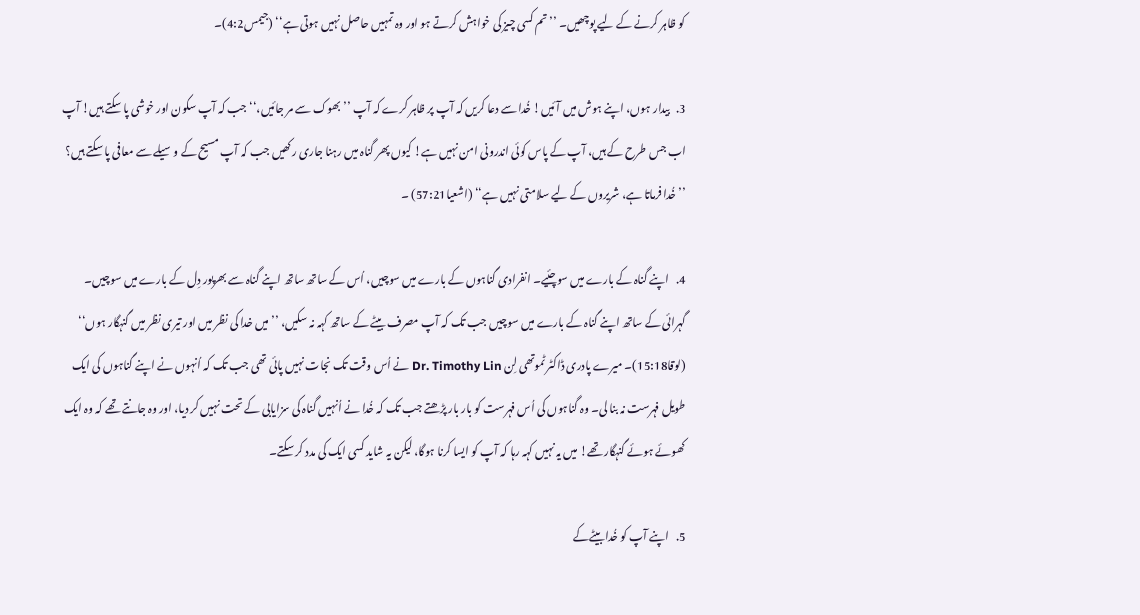کو ظاہر کرنے کے لیے پوچھیں۔ ’’تم کسی چیز کی خواہش کرتے ہو اور وہ تمہیں حاصل نہیں ہوتی ہے‘‘ (جیمس4:2)۔

3.   بیدار ہوں، اپنے ہوش میں آئیں! خُدا سے دعا کریں کہ آپ پر ظاہر کرے کہ آپ ’’بھوک سے مر جائیں،‘‘ جب کہ آپ سکون اور خوشی پا سکتے ہیں! آپ اب جس طرح کے ہیں، آپ کے پاس کوئی اندرونی امن نہیں ہے! کیوں پھر گناہ میں رہنا جاری رکھیں جب کہ آپ مسیح کے وسیلے سے معافی پا سکتے ہیں؟ ’’خُدا فرماتا ہے، شریروں کے لیے سلامتی نہیں ہے‘‘ (اشعیا57:21) ۔

4.   اپنے گناہ کے بارے میں سوچئیے۔ انفرادی گناہوں کے بارے میں سوچیں، اُس کے ساتھ ساتھ اپنے گناہ سے بھرپور دِل کے بارے میں سوچیں۔ گہرائی کے ساتھ اپنے گناہ کے بارے میں سوچیں جب تک کہ آپ مصرف بیٹے کے ساتھ کہہ نہ سکیں، ’’میں خدا کی نظر میں اور تیری نظر میں گنہگار ہوں‘‘ (لوقا15:18)۔ میرے پادری ڈاکٹر ٹموتھی لِن Dr. Timothy Lin نے اُس وقت تک نجات نہیں پائی تھی جب تک کہ اُنہوں نے اپنے گناہوں کی ایک طویل فہرست نہ بنا لی۔ وہ گناہوں کی اُس فہرست کو بار بار پڑھتے جب تک کہ خُدا نے اُنہیں گناہ کی سزایابی کے تحت نہیں کر دیا، اور وہ جانتے تھے کہ وہ ایک کھوئے ہوئے گنہگار تھے! میں یہ نہیں کہہ رہا کہ آپ کو ایسا کرنا ہوگا، لیکن یہ شاید کسی ایک کی مدد کر سکتے۔

5.   اپنے آپ کو خُدا بیٹےکے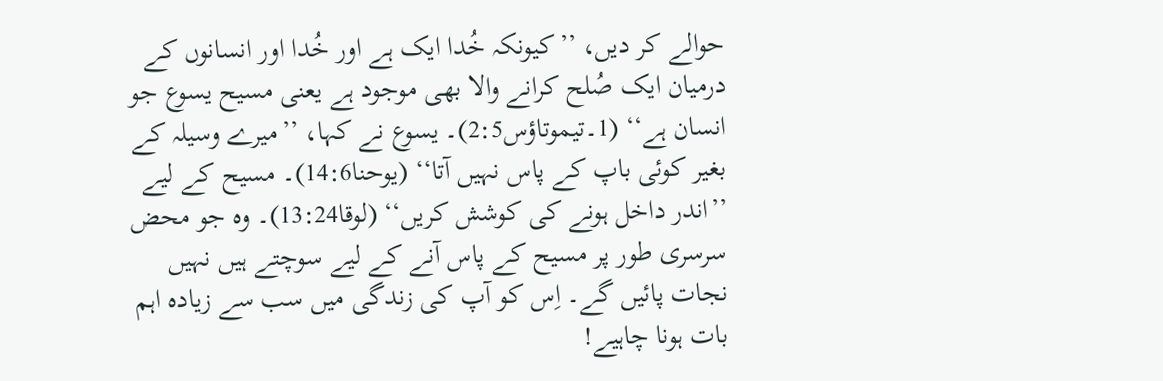حوالے کر دیں، ’’کیونکہ خُدا ایک ہے اور خُدا اور انسانوں کے درمیان ایک صُلح کرانے والا بھی موجود ہے یعنی مسیح یسوع جو انسان ہے‘‘ (1۔تیموتاؤس2:5)۔ یسوع نے کہا، ’’میرے وسیلہ کے بغیر کوئی باپ کے پاس نہیں آتا‘‘ (یوحنا14:6)۔ مسیح کے لیے ’’اندر داخل ہونے کی کوشش کریں‘‘ (لوقا13:24)۔ وہ جو محض سرسری طور پر مسیح کے پاس آنے کے لیے سوچتے ہیں نہیں نجات پائیں گے۔ اِس کو آپ کی زندگی میں سب سے زیادہ اہم بات ہونا چاہیے!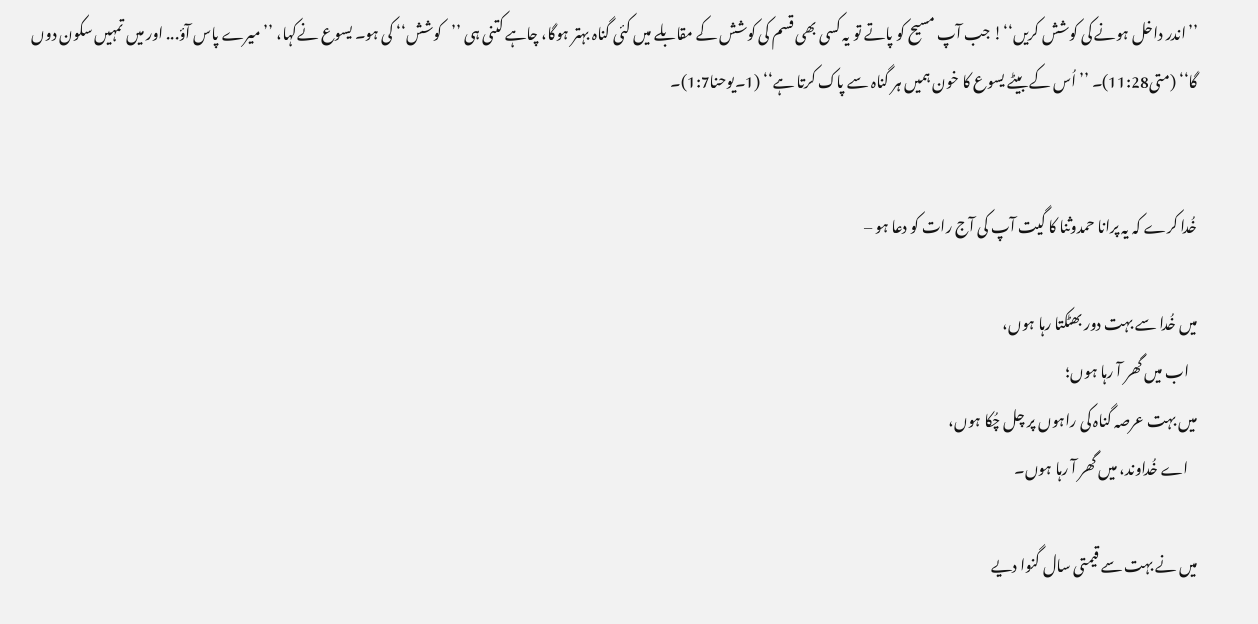’’اندر داخل ہونے کی کوشش کریں‘‘! جب آپ مسیح کو پاتے تو یہ کسی بھی قسم کی کوشش کے مقابلے میں کئی گناہ بہتر ہوگا، چاہے کتنی ہی ’’کوشش‘‘ کی ہو۔ یسوع نےکہا، ’’میرے پاس آؤ... اور میں تمہیں سکون دوں گا‘‘ (متی11:28)۔ ’’اُس کے بیٹے یسوع کا خون ہمیں ہر گناہ سے پاک کرتا ہے‘‘ (1۔یوحنا1:7)۔


خُدا کرے کہ یہ پرانا حمدوثنا کا گیت آپ کی آج رات کو دعا ہو –

میں خُدا سے بہت دور بھٹکتا رہا ہوں،
   اب میں گھر آ رہا ہوں؛
میں بہت عرصہ گناہ کی راہوں پر چل چُکا ہوں،
   اے خُداوند، میں گھر آ رہا ہوں۔

میں نے بہت سے قیمتی سال گنوا دیے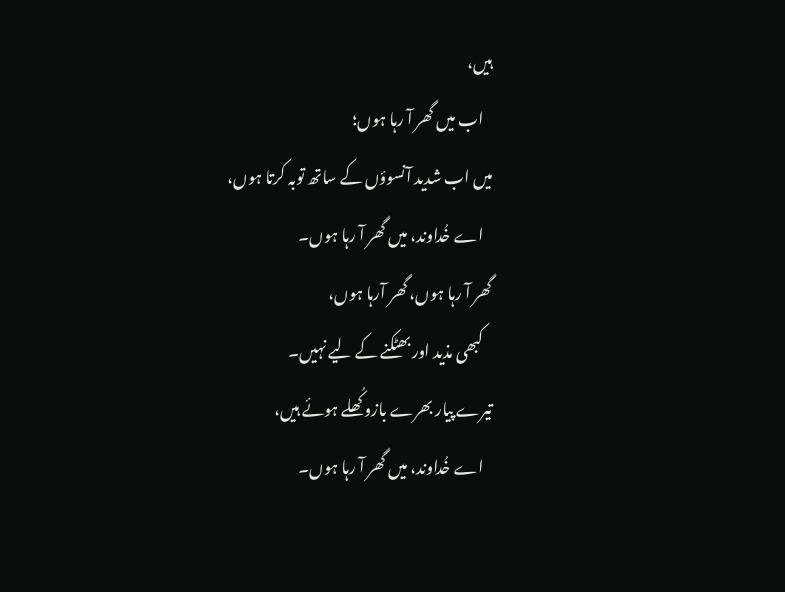ہیں،
   اب میں گھر آ رہا ہوں؛
میں اب شدید آنسوؤں کے ساتھ توبہ کرتا ہوں،
   اے خُداوند، میں گھر آ رہا ہوں۔
گھر آ رہا ہوں، گھر آرہا ہوں،
   کبھی مذید اور بھٹکنے کے لیے نہیں۔
تیرے پیار بھرے بازو کُھلے ہوئے ہیں،
   اے خُداوند، میں گھر آ رہا ہوں۔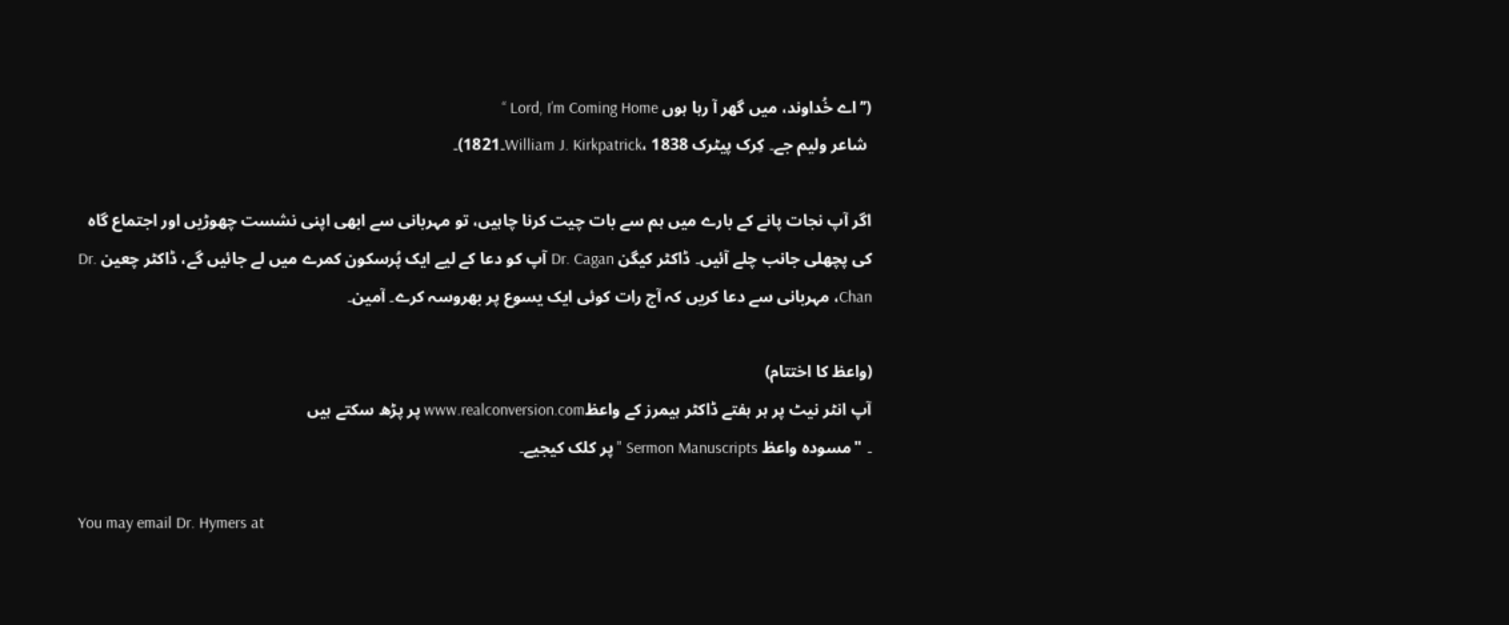(’’اے خُداوند، میں گھر آ رہا ہوں Lord, I’m Coming Home ‘‘
 شاعر ولیم جے۔ کِرک پیٹرک William J. Kirkpatrick، 1838۔1821)۔

اگر آپ نجات پانے کے بارے میں ہم سے بات چیت کرنا چاہیں، تو مہربانی سے ابھی اپنی نشست چھوڑیں اور اجتماع گاہ کی پچھلی جانب چلے آئیں۔ ڈاکٹر کیگن Dr. Cagan آپ کو دعا کے لیے ایک پُرسکون کمرے میں لے جائیں گے، ڈاکٹر چعین Dr. Chan، مہربانی سے دعا کریں کہ آج رات کوئی ایک یسوع پر بھروسہ کرے۔ آمین۔

(واعظ کا اختتام)
آپ انٹر نیٹ پر ہر ہفتے ڈاکٹر ہیمرز کے واعظwww.realconversion.com پر پڑھ سکتے ہیں
۔ "مسودہ واعظ Sermon Manuscripts " پر کلک کیجیے۔

You may email Dr. Hymers at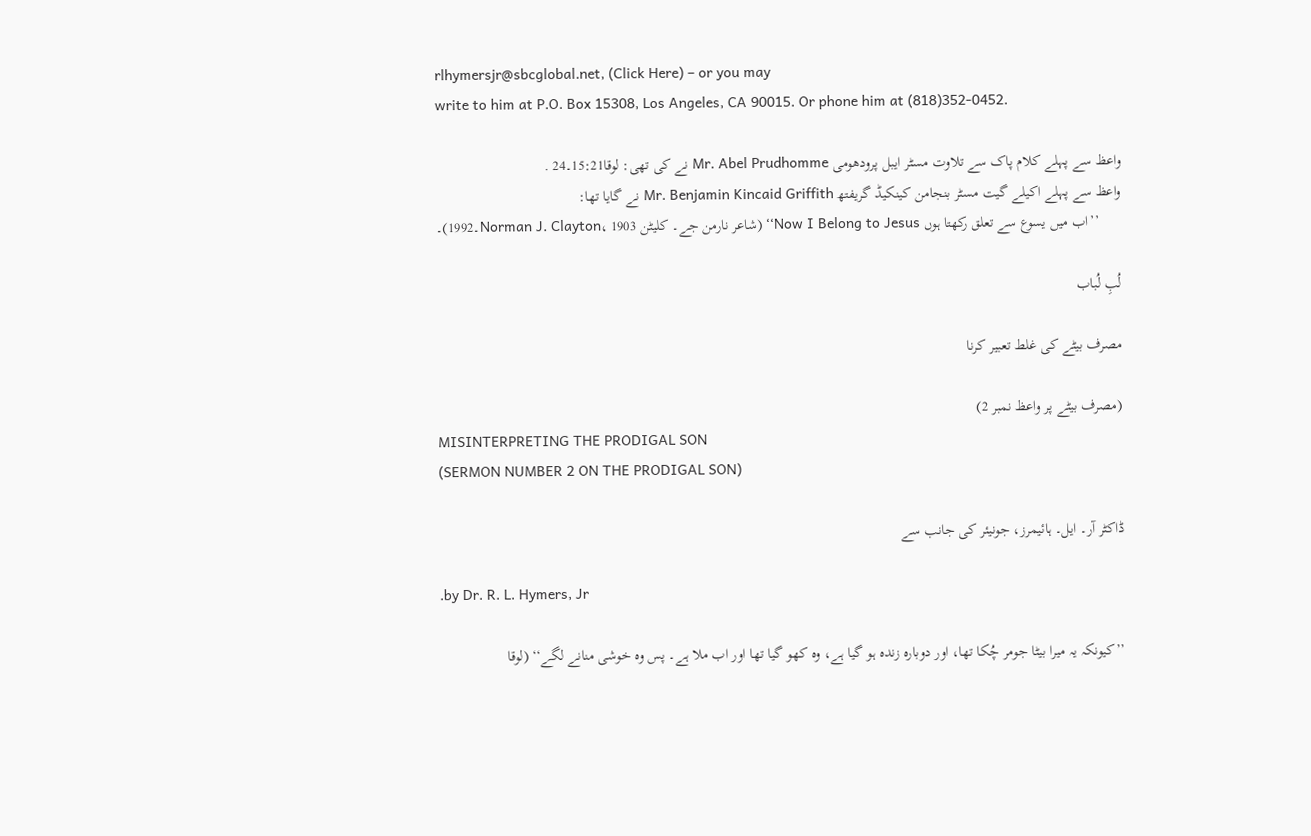rlhymersjr@sbcglobal.net, (Click Here) – or you may
write to him at P.O. Box 15308, Los Angeles, CA 90015. Or phone him at (818)352-0452.

واعظ سے پہلے کلام پاک سے تلاوت مسٹر ایبل پرودھومی Mr. Abel Prudhomme نے کی تھی: لوقا15:21۔24 .
واعظ سے پہلے اکیلے گیت مسٹر بنجامن کینکیڈ گریفتھ Mr. Benjamin Kincaid Griffith نے گایا تھا:
      ’’اب میں یسوع سے تعلق رکھتا ہوں Now I Belong to Jesus‘‘ (شاعر نارمن جے۔ کلیٹن Norman J. Clayton، 1903۔1992)۔

لُبِ لُباب

مصرف بیٹے کی غلط تعبیر کرنا

(مصرف بیٹے پر واعظ نمبر 2)
MISINTERPRETING THE PRODIGAL SON
(SERMON NUMBER 2 ON THE PRODIGAL SON)

ڈاکٹر آر۔ ایل۔ ہائیمرز، جونیئر کی جانب سے

.by Dr. R. L. Hymers, Jr

’’کیونکہ یہ میرا بیٹا جومر چُکا تھا، اور دوبارہ زندہ ہو گیا ہے، وہ کھو گیا تھا اور اب ملا ہے۔ پس وہ خوشی منانے لگے‘‘ (لوقا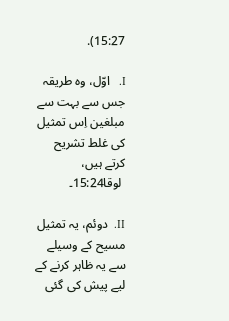15:27).

I.   اوّل، وہ طریقہ جس سے بہت سے مبلغین اِس تمثیل کی غلط تشریح کرتے ہیں،
 لوقا15:24۔

II.  دوئم، یہ تمثیل مسیح کے وسیلے سے یہ ظاہر کرنے کے لیے پیش کی گئی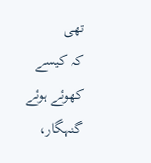تھی
کہ کیسے کھوئے ہوئے گنہگار،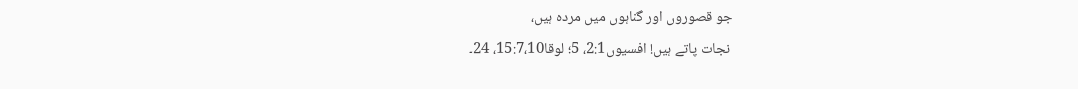جو قصوروں اور گناہوں میں مردہ ہیں،
 نجات پاتے ہیں! افسیوں2:1، 5؛ لوقا15:7،10، 24۔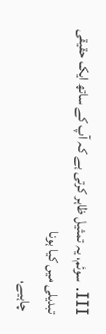III. سوئم، یہ تمثیل ظاہر کرتی ہے کہ آپ کے ساتھ ایک حقیقی تبدیلی میں کیا ہونا
 چاہیے،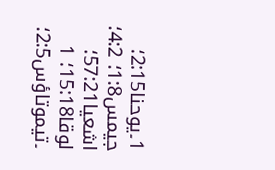1۔یوحنا2:15؛ جیمس1:8؛ 4:2؛ اشعیا57:21؛ لوقا15:18؛ 1
۔تیموتاؤس2:5؛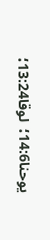یوحنا14:6؛  لوقا13:24؛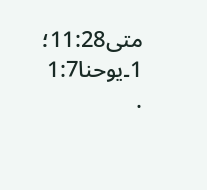متی11:28؛ 1۔یوحنا1:7 .